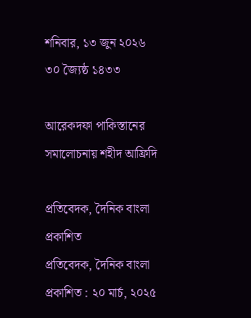শনিবার, ১৩ জুন ২০২৬
৩০ জ্যৈষ্ঠ ১৪৩৩

আরেকদফা পাকিস্তানের সমালোচনায় শহীদ আফ্রিদি

প্রতিবেদক, দৈনিক বাংলা
প্রকাশিত
প্রতিবেদক, দৈনিক বাংলা
প্রকাশিত : ২০ মার্চ, ২০২৫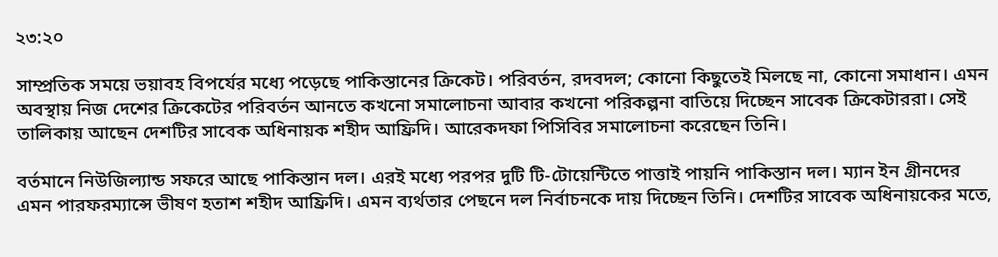২৩:২০

সাম্প্রতিক সময়ে ভয়াবহ বিপর্যের মধ্যে পড়েছে পাকিস্তানের ক্রিকেট। পরিবর্তন, রদবদল; কোনো কিছুতেই মিলছে না, কোনো সমাধান। এমন অবস্থায় নিজ দেশের ক্রিকেটের পরিবর্তন আনতে কখনো সমালোচনা আবার কখনো পরিকল্পনা বাতিয়ে দিচ্ছেন সাবেক ক্রিকেটাররা। সেই তালিকায় আছেন দেশটির সাবেক অধিনায়ক শহীদ আফ্রিদি। আরেকদফা পিসিবির সমালোচনা করেছেন তিনি।

বর্তমানে নিউজিল্যান্ড সফরে আছে পাকিস্তান দল। এরই মধ্যে পরপর দুটি টি-টোয়েন্টিতে পাত্তাই পায়নি পাকিস্তান দল। ম্যান ইন গ্রীনদের এমন পারফরম্যান্সে ভীষণ হতাশ শহীদ আফ্রিদি। এমন ব্যর্থতার পেছনে দল নির্বাচনকে দায় দিচ্ছেন তিনি। দেশটির সাবেক অধিনায়কের মতে,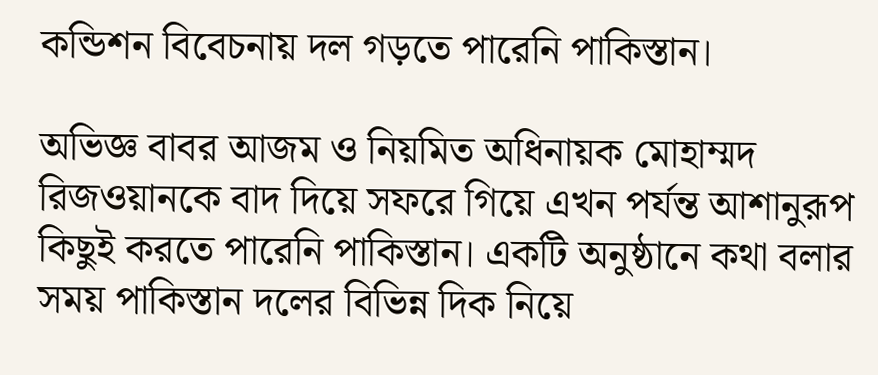কন্ডিশন বিবেচনায় দল গড়তে পারেনি পাকিস্তান।

অভিজ্ঞ বাবর আজম ও নিয়মিত অধিনায়ক মোহাম্মদ রিজওয়ানকে বাদ দিয়ে সফরে গিয়ে এখন পর্যন্ত আশানুরূপ কিছুই করতে পারেনি পাকিস্তান। একটি অনুষ্ঠানে কথা বলার সময় পাকিস্তান দলের বিভিন্ন দিক নিয়ে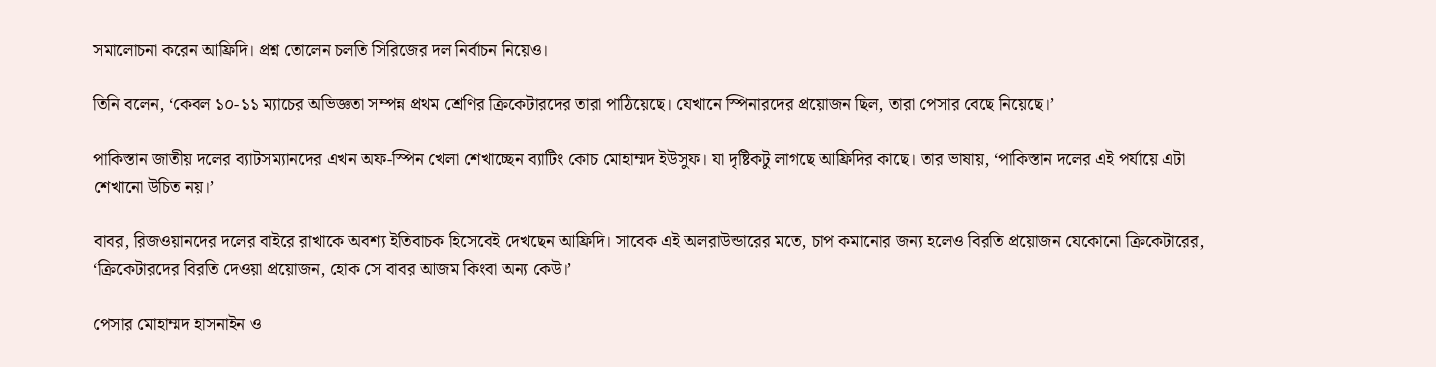সমালোচনা করেন আফ্রিদি। প্রশ্ন তোলেন চলতি সিরিজের দল নির্বাচন নিয়েও।

তিনি বলেন, ‘কেবল ১০-১১ ম্যাচের অভিজ্ঞতা সম্পন্ন প্রথম শ্রেণির ক্রিকেটারদের তারা পাঠিয়েছে। যেখানে স্পিনারদের প্রয়োজন ছিল, তারা পেসার বেছে নিয়েছে।’

পাকিস্তান জাতীয় দলের ব্যাটসম্যানদের এখন অফ-স্পিন খেলা শেখাচ্ছেন ব্যাটিং কোচ মোহাম্মদ ইউসুফ। যা দৃষ্টিকটু লাগছে আফ্রিদির কাছে। তার ভাষায়, ‘পাকিস্তান দলের এই পর্যায়ে এটা শেখানো উচিত নয়।’

বাবর, রিজওয়ানদের দলের বাইরে রাখাকে অবশ্য ইতিবাচক হিসেবেই দেখছেন আফ্রিদি। সাবেক এই অলরাউন্ডারের মতে, চাপ কমানোর জন্য হলেও বিরতি প্রয়োজন যেকোনো ক্রিকেটারের, ‘ক্রিকেটারদের বিরতি দেওয়া প্রয়োজন, হোক সে বাবর আজম কিংবা অন্য কেউ।’

পেসার মোহাম্মদ হাসনাইন ও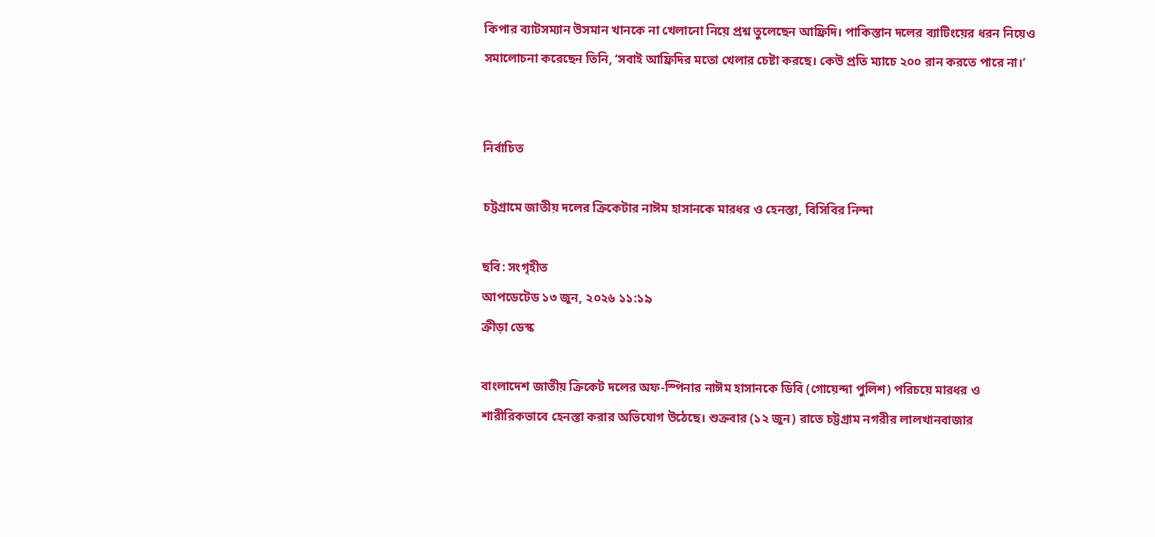কিপার ব্যাটসম্যান উসমান খানকে না খেলানো নিয়ে প্রশ্ন তুলেছেন আফ্রিদি। পাকিস্তান দলের ব্যাটিংয়ের ধরন নিয়েও সমালোচনা করেছেন তিনি, ‘সবাই আফ্রিদির মতো খেলার চেষ্টা করছে। কেউ প্রতি ম্যাচে ২০০ রান করতে পারে না।’


নির্বাচিত

চট্টগ্রামে জাতীয় দলের ক্রিকেটার নাঈম হাসানকে মারধর ও হেনস্তা, বিসিবির নিন্দা

ছবি: সংগৃহীত
আপডেটেড ১৩ জুন, ২০২৬ ১১:১৯
ক্রীড়া ডেস্ক

বাংলাদেশ জাতীয় ক্রিকেট দলের অফ-স্পিনার নাঈম হাসানকে ডিবি (গোয়েন্দা পুলিশ) পরিচয়ে মারধর ও শারীরিকভাবে হেনস্তা করার অভিযোগ উঠেছে। শুক্রবার (১২ জুন) রাতে চট্টগ্রাম নগরীর লালখানবাজার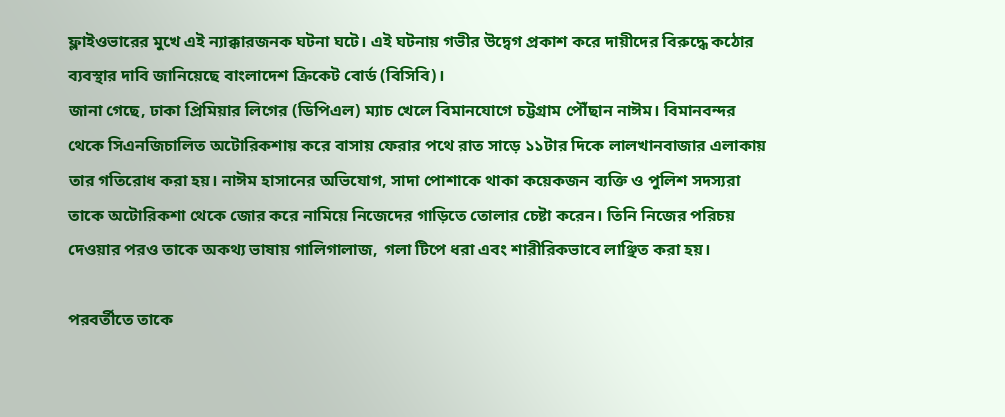ফ্লাইওভারের মুখে এই ন্যাক্কারজনক ঘটনা ঘটে। এই ঘটনায় গভীর উদ্বেগ প্রকাশ করে দায়ীদের বিরুদ্ধে কঠোর ব্যবস্থার দাবি জানিয়েছে বাংলাদেশ ক্রিকেট বোর্ড (বিসিবি)।
জানা গেছে, ঢাকা প্রিমিয়ার লিগের (ডিপিএল) ম্যাচ খেলে বিমানযোগে চট্টগ্রাম পৌঁছান নাঈম। বিমানবন্দর থেকে সিএনজিচালিত অটোরিকশায় করে বাসায় ফেরার পথে রাত সাড়ে ১১টার দিকে লালখানবাজার এলাকায় তার গতিরোধ করা হয়। নাঈম হাসানের অভিযোগ, সাদা পোশাকে থাকা কয়েকজন ব্যক্তি ও পুলিশ সদস্যরা তাকে অটোরিকশা থেকে জোর করে নামিয়ে নিজেদের গাড়িতে তোলার চেষ্টা করেন। তিনি নিজের পরিচয় দেওয়ার পরও তাকে অকথ্য ভাষায় গালিগালাজ, গলা টিপে ধরা এবং শারীরিকভাবে লাঞ্ছিত করা হয়।

পরবর্তীতে তাকে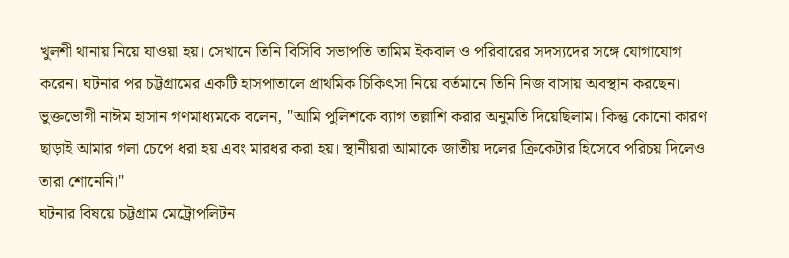খুলশী থানায় নিয়ে যাওয়া হয়। সেখানে তিনি বিসিবি সভাপতি তামিম ইকবাল ও পরিবারের সদস্যদের সঙ্গে যোগাযোগ করেন। ঘটনার পর চট্টগ্রামের একটি হাসপাতালে প্রাথমিক চিকিৎসা নিয়ে বর্তমানে তিনি নিজ বাসায় অবস্থান করছেন।
ভুক্তভোগী নাঈম হাসান গণমাধ্যমকে বলেন, "আমি পুলিশকে ব্যাগ তল্লাশি করার অনুমতি দিয়েছিলাম। কিন্তু কোনো কারণ ছাড়াই আমার গলা চেপে ধরা হয় এবং মারধর করা হয়। স্থানীয়রা আমাকে জাতীয় দলের ক্রিকেটার হিসেবে পরিচয় দিলেও তারা শোনেনি।"
ঘটনার বিষয়ে চট্টগ্রাম মেট্রোপলিটন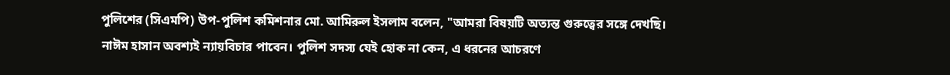পুলিশের (সিএমপি) উপ-পুলিশ কমিশনার মো. আমিরুল ইসলাম বলেন, "আমরা বিষয়টি অত্যন্ত গুরুত্বের সঙ্গে দেখছি। নাঈম হাসান অবশ্যই ন্যায়বিচার পাবেন। পুলিশ সদস্য যেই হোক না কেন, এ ধরনের আচরণে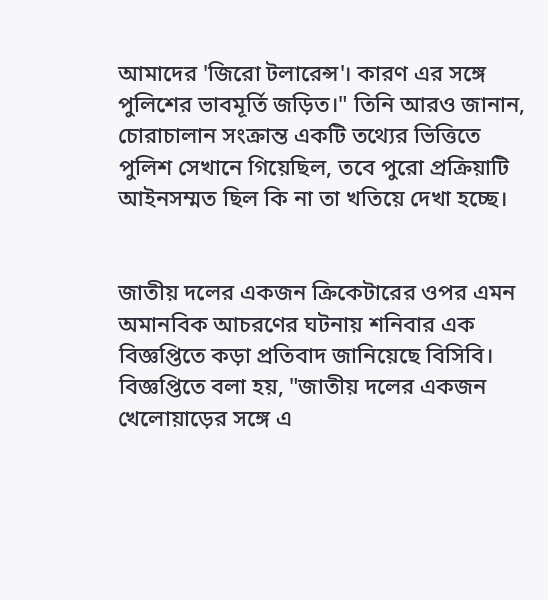আমাদের 'জিরো টলারেন্স'। কারণ এর সঙ্গে পুলিশের ভাবমূর্তি জড়িত।" তিনি আরও জানান, চোরাচালান সংক্রান্ত একটি তথ্যের ভিত্তিতে পুলিশ সেখানে গিয়েছিল, তবে পুরো প্রক্রিয়াটি আইনসম্মত ছিল কি না তা খতিয়ে দেখা হচ্ছে।


জাতীয় দলের একজন ক্রিকেটারের ওপর এমন অমানবিক আচরণের ঘটনায় শনিবার এক বিজ্ঞপ্তিতে কড়া প্রতিবাদ জানিয়েছে বিসিবি। বিজ্ঞপ্তিতে বলা হয়, "জাতীয় দলের একজন খেলোয়াড়ের সঙ্গে এ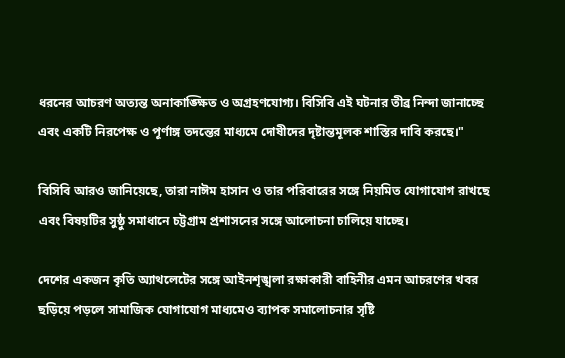ধরনের আচরণ অত্যন্ত অনাকাঙ্ক্ষিত ও অগ্রহণযোগ্য। বিসিবি এই ঘটনার তীব্র নিন্দা জানাচ্ছে এবং একটি নিরপেক্ষ ও পূর্ণাঙ্গ তদন্তের মাধ্যমে দোষীদের দৃষ্টান্তমূলক শাস্তির দাবি করছে।"

বিসিবি আরও জানিয়েছে, তারা নাঈম হাসান ও তার পরিবারের সঙ্গে নিয়মিত যোগাযোগ রাখছে এবং বিষয়টির সুষ্ঠু সমাধানে চট্টগ্রাম প্রশাসনের সঙ্গে আলোচনা চালিয়ে যাচ্ছে।

দেশের একজন কৃতি অ্যাথলেটের সঙ্গে আইনশৃঙ্খলা রক্ষাকারী বাহিনীর এমন আচরণের খবর ছড়িয়ে পড়লে সামাজিক যোগাযোগ মাধ্যমেও ব্যাপক সমালোচনার সৃষ্টি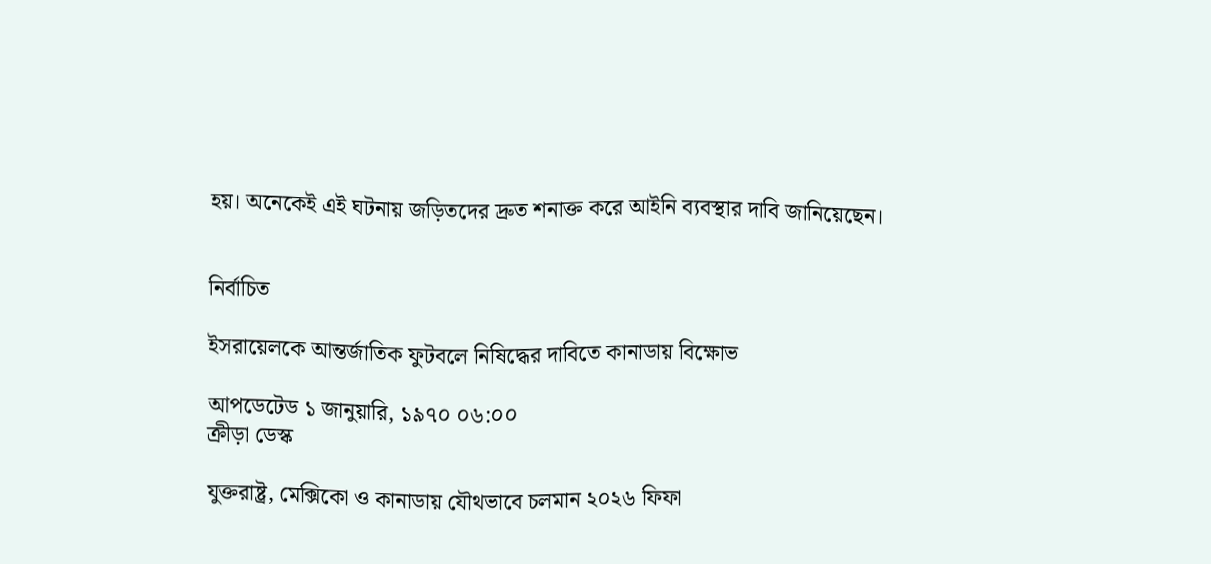হয়। অনেকেই এই ঘটনায় জড়িতদের দ্রুত শনাক্ত করে আইনি ব্যবস্থার দাবি জানিয়েছেন।


নির্বাচিত

ইসরায়েলকে আন্তর্জাতিক ফুটবলে নিষিদ্ধের দাবিতে কানাডায় বিক্ষোভ

আপডেটেড ১ জানুয়ারি, ১৯৭০ ০৬:০০
ক্রীড়া ডেস্ক

যুক্তরাষ্ট্র, মেক্সিকো ও কানাডায় যৌথভাবে চলমান ২০২৬ ফিফা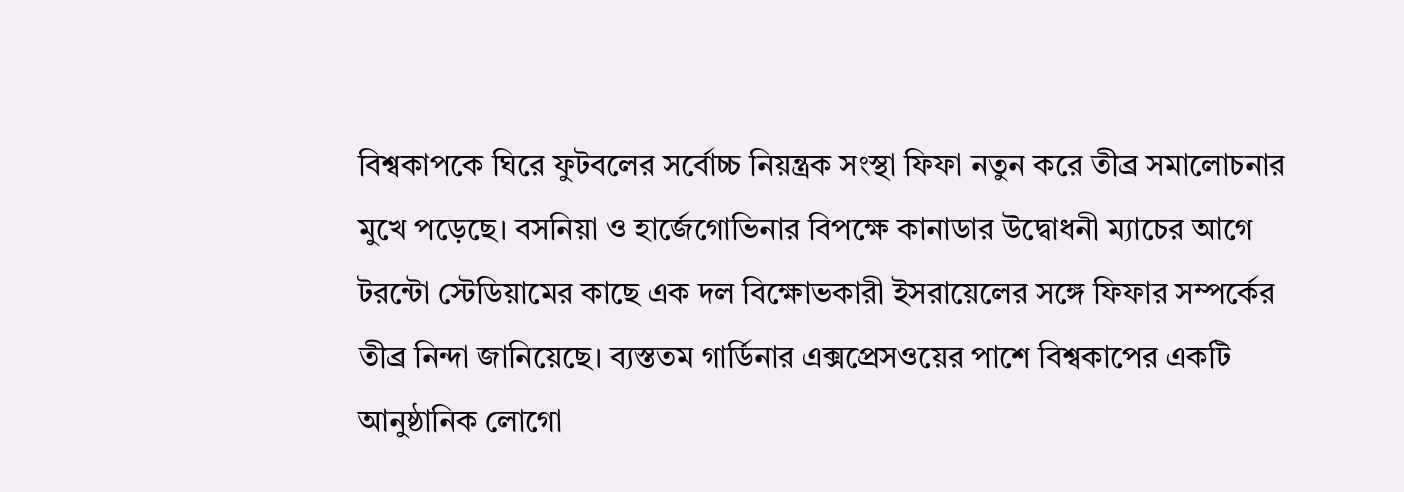বিশ্বকাপকে ঘিরে ফুটবলের সর্বোচ্চ নিয়ন্ত্রক সংস্থা ফিফা নতুন করে তীব্র সমালোচনার মুখে পড়েছে। বসনিয়া ও হার্জেগোভিনার বিপক্ষে কানাডার উদ্বোধনী ম্যাচের আগে টরন্টো স্টেডিয়ামের কাছে এক দল বিক্ষোভকারী ইসরায়েলের সঙ্গে ফিফার সম্পর্কের তীব্র নিন্দা জানিয়েছে। ব্যস্ততম গার্ডিনার এক্সপ্রেসওয়ের পাশে বিশ্বকাপের একটি আনুষ্ঠানিক লোগো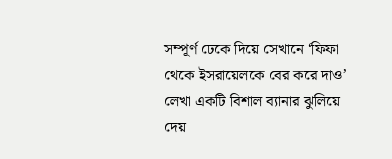সম্পূর্ণ ঢেকে দিয়ে সেখানে ‘ফিফা থেকে ইসরায়েলকে বের করে দাও’ লেখা একটি বিশাল ব্যানার ঝুলিয়ে দেয়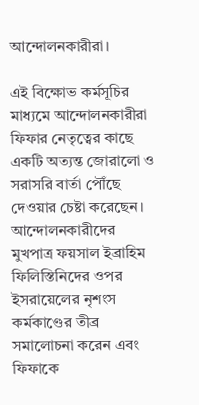আন্দোলনকারীরা।

এই বিক্ষোভ কর্মসূচির মাধ্যমে আন্দোলনকারীরা ফিফার নেতৃত্বের কাছে একটি অত্যন্ত জোরালো ও সরাসরি বার্তা পৌঁছে দেওয়ার চেষ্টা করেছেন। আন্দোলনকারীদের মুখপাত্র ফয়সাল ইব্রাহিম ফিলিস্তিনিদের ওপর ইসরায়েলের নৃশংস কর্মকাণ্ডের তীব্র সমালোচনা করেন এবং ফিফাকে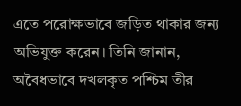এতে পরোক্ষভাবে জড়িত থাকার জন্য অভিযুক্ত করেন। তিনি জানান, অবৈধভাবে দখলকৃত পশ্চিম তীর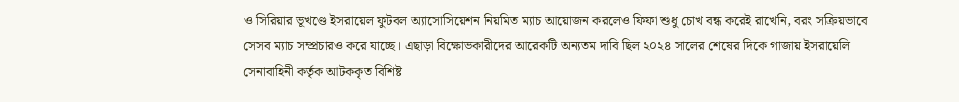ও সিরিয়ার ভূখণ্ডে ইসরায়েল ফুটবল অ্যাসোসিয়েশন নিয়মিত ম্যাচ আয়োজন করলেও ফিফা শুধু চোখ বন্ধ করেই রাখেনি, বরং সক্রিয়ভাবে সেসব ম্যাচ সম্প্রচারও করে যাচ্ছে। এছাড়া বিক্ষোভকারীদের আরেকটি অন্যতম দাবি ছিল ২০২৪ সালের শেষের দিকে গাজায় ইসরায়েলি সেনাবাহিনী কর্তৃক আটককৃত বিশিষ্ট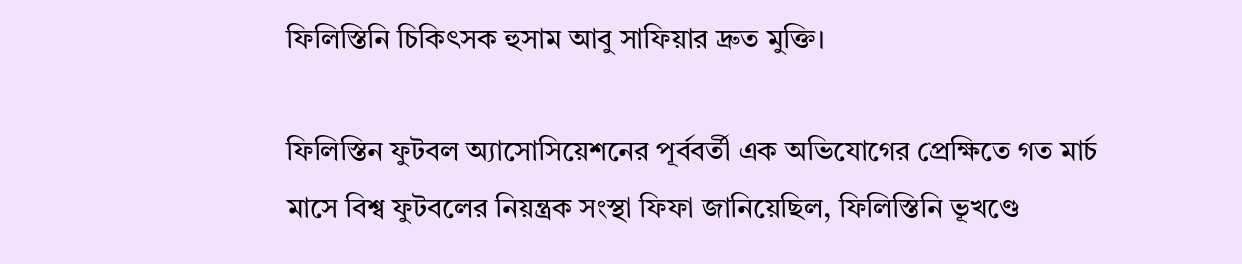ফিলিস্তিনি চিকিৎসক হুসাম আবু সাফিয়ার দ্রুত মুক্তি।

ফিলিস্তিন ফুটবল অ্যাসোসিয়েশনের পূর্ববর্তী এক অভিযোগের প্রেক্ষিতে গত মার্চ মাসে বিশ্ব ফুটবলের নিয়ন্ত্রক সংস্থা ফিফা জানিয়েছিল, ফিলিস্তিনি ভূখণ্ডে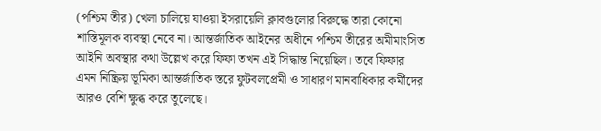(পশ্চিম তীর) খেলা চালিয়ে যাওয়া ইসরায়েলি ক্লাবগুলোর বিরুদ্ধে তারা কোনো শাস্তিমূলক ব্যবস্থা নেবে না। আন্তর্জাতিক আইনের অধীনে পশ্চিম তীরের অমীমাংসিত আইনি অবস্থার কথা উল্লেখ করে ফিফা তখন এই সিদ্ধান্ত নিয়েছিল। তবে ফিফার এমন নিষ্ক্রিয় ভূমিকা আন্তর্জাতিক স্তরে ফুটবলপ্রেমী ও সাধারণ মানবাধিকার কর্মীদের আরও বেশি ক্ষুব্ধ করে তুলেছে।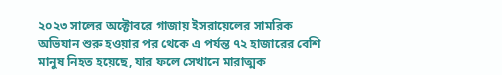২০২৩ সালের অক্টোবরে গাজায় ইসরায়েলের সামরিক অভিযান শুরু হওয়ার পর থেকে এ পর্যন্ত ৭২ হাজারের বেশি মানুষ নিহত হয়েছে, যার ফলে সেখানে মারাত্মক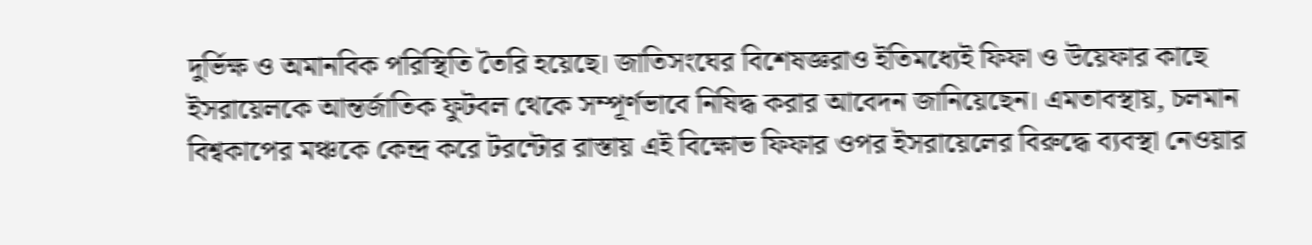দুর্ভিক্ষ ও অমানবিক পরিস্থিতি তৈরি হয়েছে। জাতিসংঘের বিশেষজ্ঞরাও ইতিমধ্যেই ফিফা ও উয়েফার কাছে ইসরায়েলকে আন্তর্জাতিক ফুটবল থেকে সম্পূর্ণভাবে নিষিদ্ধ করার আবেদন জানিয়েছেন। এমতাবস্থায়, চলমান বিশ্বকাপের মঞ্চকে কেন্দ্র করে টরন্টোর রাস্তায় এই বিক্ষোভ ফিফার ওপর ইসরায়েলের বিরুদ্ধে ব্যবস্থা নেওয়ার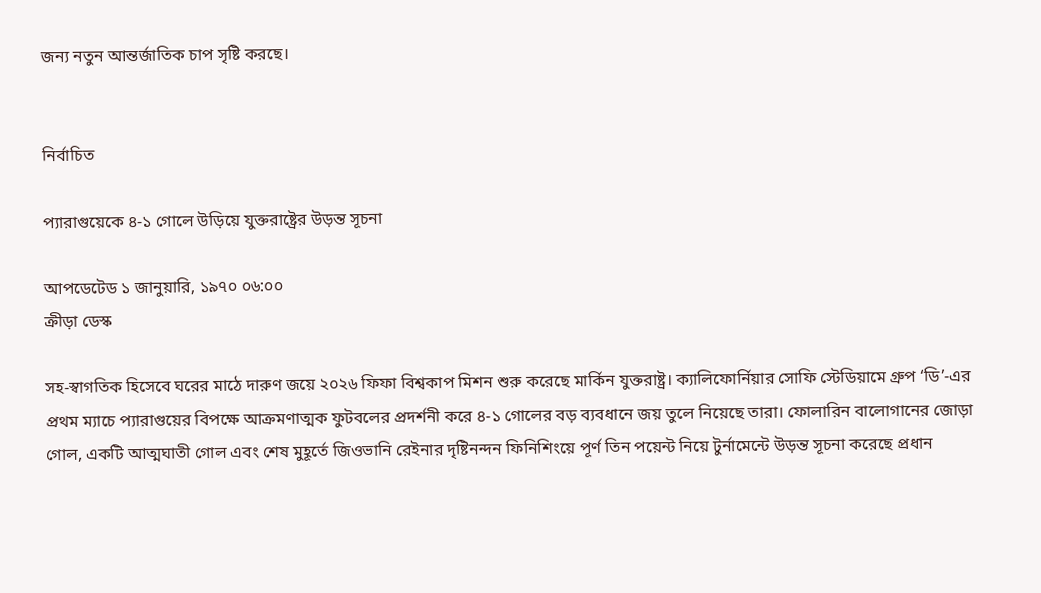জন্য নতুন আন্তর্জাতিক চাপ সৃষ্টি করছে।


নির্বাচিত

প্যারাগুয়েকে ৪-১ গোলে উড়িয়ে যুক্তরাষ্ট্রের উড়ন্ত সূচনা

আপডেটেড ১ জানুয়ারি, ১৯৭০ ০৬:০০
ক্রীড়া ডেস্ক

সহ-স্বাগতিক হিসেবে ঘরের মাঠে দারুণ জয়ে ২০২৬ ফিফা বিশ্বকাপ মিশন শুরু করেছে মার্কিন যুক্তরাষ্ট্র। ক্যালিফোর্নিয়ার সোফি স্টেডিয়ামে গ্রুপ ‘ডি’-এর প্রথম ম্যাচে প্যারাগুয়ের বিপক্ষে আক্রমণাত্মক ফুটবলের প্রদর্শনী করে ৪-১ গোলের বড় ব্যবধানে জয় তুলে নিয়েছে তারা। ফোলারিন বালোগানের জোড়া গোল, একটি আত্মঘাতী গোল এবং শেষ মুহূর্তে জিওভানি রেইনার দৃষ্টিনন্দন ফিনিশিংয়ে পূর্ণ তিন পয়েন্ট নিয়ে টুর্নামেন্টে উড়ন্ত সূচনা করেছে প্রধান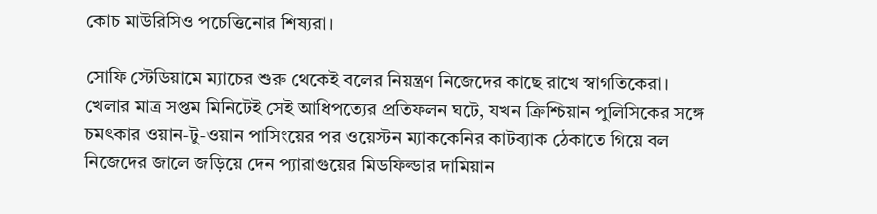কোচ মাউরিসিও পচেত্তিনোর শিষ্যরা।

সোফি স্টেডিয়ামে ম্যাচের শুরু থেকেই বলের নিয়ন্ত্রণ নিজেদের কাছে রাখে স্বাগতিকেরা। খেলার মাত্র সপ্তম মিনিটেই সেই আধিপত্যের প্রতিফলন ঘটে, যখন ক্রিশ্চিয়ান পুলিসিকের সঙ্গে চমৎকার ওয়ান-টু-ওয়ান পাসিংয়ের পর ওয়েস্টন ম্যাককেনির কাটব্যাক ঠেকাতে গিয়ে বল নিজেদের জালে জড়িয়ে দেন প্যারাগুয়ের মিডফিল্ডার দামিয়ান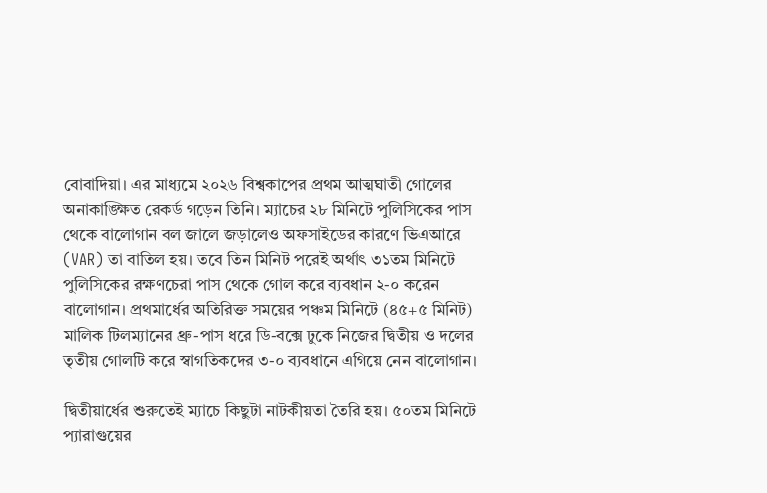বোবাদিয়া। এর মাধ্যমে ২০২৬ বিশ্বকাপের প্রথম আত্মঘাতী গোলের অনাকাঙ্ক্ষিত রেকর্ড গড়েন তিনি। ম্যাচের ২৮ মিনিটে পুলিসিকের পাস থেকে বালোগান বল জালে জড়ালেও অফসাইডের কারণে ভিএআরে (VAR) তা বাতিল হয়। তবে তিন মিনিট পরেই অর্থাৎ ৩১তম মিনিটে পুলিসিকের রক্ষণচেরা পাস থেকে গোল করে ব্যবধান ২-০ করেন বালোগান। প্রথমার্ধের অতিরিক্ত সময়ের পঞ্চম মিনিটে (৪৫+৫ মিনিট) মালিক টিলম্যানের থ্রু-পাস ধরে ডি-বক্সে ঢুকে নিজের দ্বিতীয় ও দলের তৃতীয় গোলটি করে স্বাগতিকদের ৩-০ ব্যবধানে এগিয়ে নেন বালোগান।

দ্বিতীয়ার্ধের শুরুতেই ম্যাচে কিছুটা নাটকীয়তা তৈরি হয়। ৫০তম মিনিটে প্যারাগুয়ের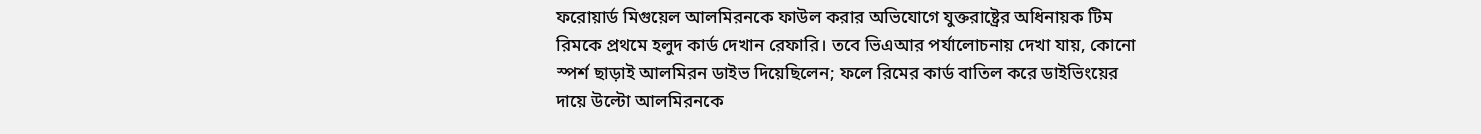ফরোয়ার্ড মিগুয়েল আলমিরনকে ফাউল করার অভিযোগে যুক্তরাষ্ট্রের অধিনায়ক টিম রিমকে প্রথমে হলুদ কার্ড দেখান রেফারি। তবে ভিএআর পর্যালোচনায় দেখা যায়, কোনো স্পর্শ ছাড়াই আলমিরন ডাইভ দিয়েছিলেন; ফলে রিমের কার্ড বাতিল করে ডাইভিংয়ের দায়ে উল্টো আলমিরনকে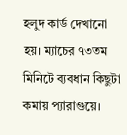হলুদ কার্ড দেখানো হয়। ম্যাচের ৭৩তম মিনিটে ব্যবধান কিছুটা কমায় প্যারাগুয়ে।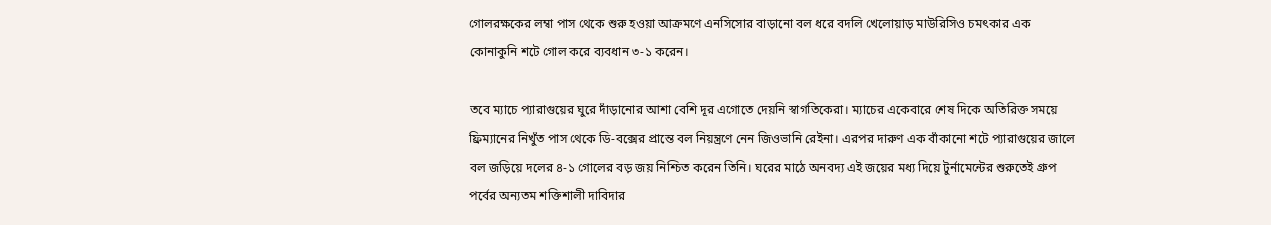গোলরক্ষকের লম্বা পাস থেকে শুরু হওয়া আক্রমণে এনসিসোর বাড়ানো বল ধরে বদলি খেলোয়াড় মাউরিসিও চমৎকার এক কোনাকুনি শটে গোল করে ব্যবধান ৩-১ করেন।

তবে ম্যাচে প্যারাগুয়ের ঘুরে দাঁড়ানোর আশা বেশি দূর এগোতে দেয়নি স্বাগতিকেরা। ম্যাচের একেবারে শেষ দিকে অতিরিক্ত সময়ে ফ্রিম্যানের নিখুঁত পাস থেকে ডি-বক্সের প্রান্তে বল নিয়ন্ত্রণে নেন জিওভানি রেইনা। এরপর দারুণ এক বাঁকানো শটে প্যারাগুয়ের জালে বল জড়িয়ে দলের ৪-১ গোলের বড় জয় নিশ্চিত করেন তিনি। ঘরের মাঠে অনবদ্য এই জয়ের মধ্য দিয়ে টুর্নামেন্টের শুরুতেই গ্রুপ পর্বের অন্যতম শক্তিশালী দাবিদার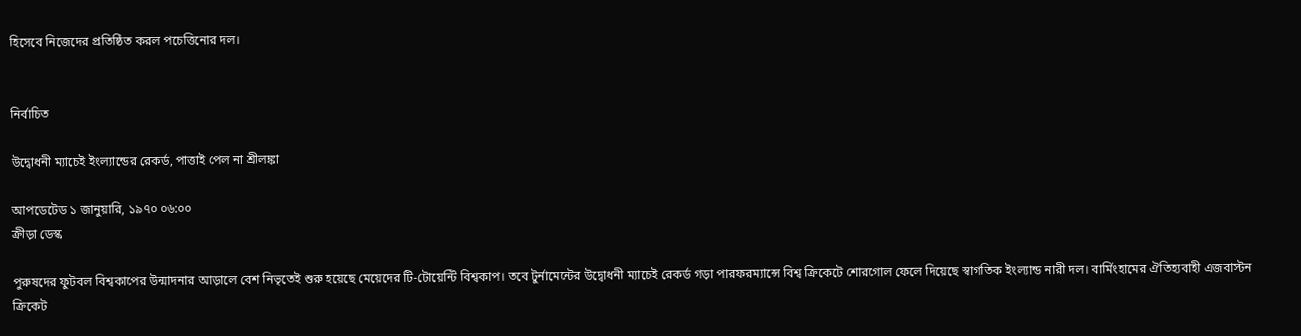হিসেবে নিজেদের প্রতিষ্ঠিত করল পচেত্তিনোর দল।


নির্বাচিত

উদ্বোধনী ম্যাচেই ইংল্যান্ডের রেকর্ড, পাত্তাই পেল না শ্রীলঙ্কা

আপডেটেড ১ জানুয়ারি, ১৯৭০ ০৬:০০
ক্রীড়া ডেস্ক

পুরুষদের ফুটবল বিশ্বকাপের উন্মাদনার আড়ালে বেশ নিভৃতেই শুরু হয়েছে মেয়েদের টি-টোয়েন্টি বিশ্বকাপ। তবে টুর্নামেন্টের উদ্বোধনী ম্যাচেই রেকর্ড গড়া পারফরম্যান্সে বিশ্ব ক্রিকেটে শোরগোল ফেলে দিয়েছে স্বাগতিক ইংল্যান্ড নারী দল। বার্মিংহামের ঐতিহ্যবাহী এজবাস্টন ক্রিকেট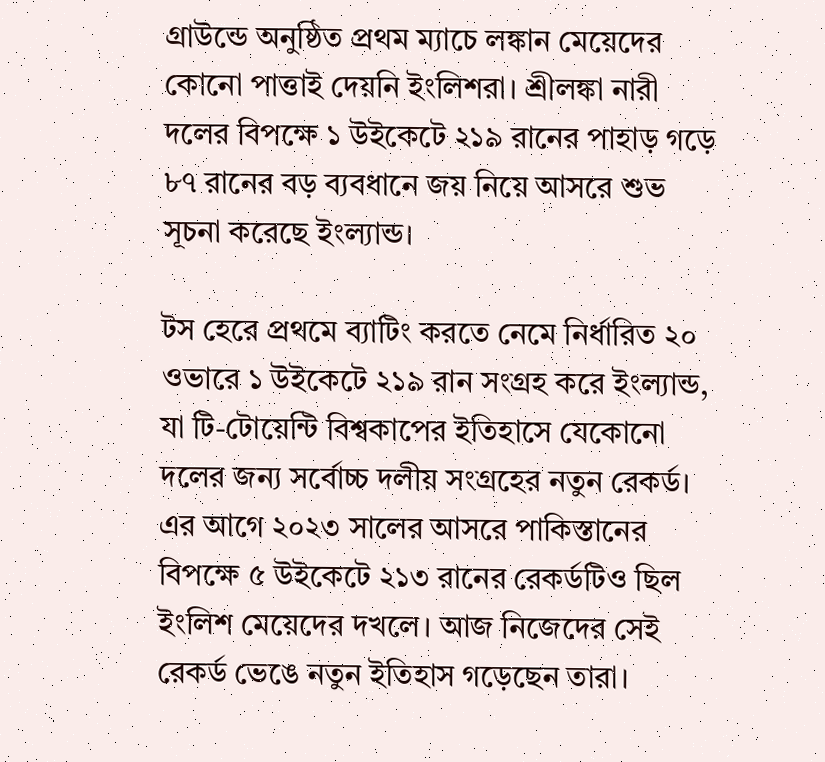গ্রাউন্ডে অনুষ্ঠিত প্রথম ম্যাচে লঙ্কান মেয়েদের কোনো পাত্তাই দেয়নি ইংলিশরা। শ্রীলঙ্কা নারী দলের বিপক্ষে ১ উইকেটে ২১৯ রানের পাহাড় গড়ে ৮৭ রানের বড় ব্যবধানে জয় নিয়ে আসরে শুভ সূচনা করেছে ইংল্যান্ড।

টস হেরে প্রথমে ব্যাটিং করতে নেমে নির্ধারিত ২০ ওভারে ১ উইকেটে ২১৯ রান সংগ্রহ করে ইংল্যান্ড, যা টি-টোয়েন্টি বিশ্বকাপের ইতিহাসে যেকোনো দলের জন্য সর্বোচ্চ দলীয় সংগ্রহের নতুন রেকর্ড। এর আগে ২০২৩ সালের আসরে পাকিস্তানের বিপক্ষে ৫ উইকেটে ২১৩ রানের রেকর্ডটিও ছিল ইংলিশ মেয়েদের দখলে। আজ নিজেদের সেই রেকর্ড ভেঙে নতুন ইতিহাস গড়েছেন তারা।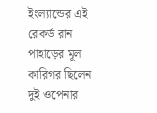ইংল্যান্ডের এই রেকর্ড রান পাহাড়ের মূল কারিগর ছিলেন দুই ওপেনার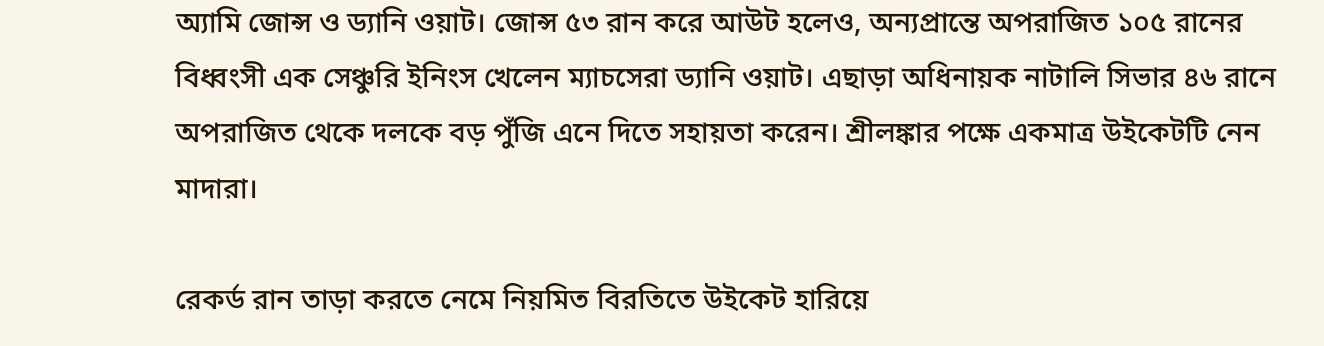অ্যামি জোন্স ও ড্যানি ওয়াট। জোন্স ৫৩ রান করে আউট হলেও, অন্যপ্রান্তে অপরাজিত ১০৫ রানের বিধ্বংসী এক সেঞ্চুরি ইনিংস খেলেন ম্যাচসেরা ড্যানি ওয়াট। এছাড়া অধিনায়ক নাটালি সিভার ৪৬ রানে অপরাজিত থেকে দলকে বড় পুঁজি এনে দিতে সহায়তা করেন। শ্রীলঙ্কার পক্ষে একমাত্র উইকেটটি নেন মাদারা।

রেকর্ড রান তাড়া করতে নেমে নিয়মিত বিরতিতে উইকেট হারিয়ে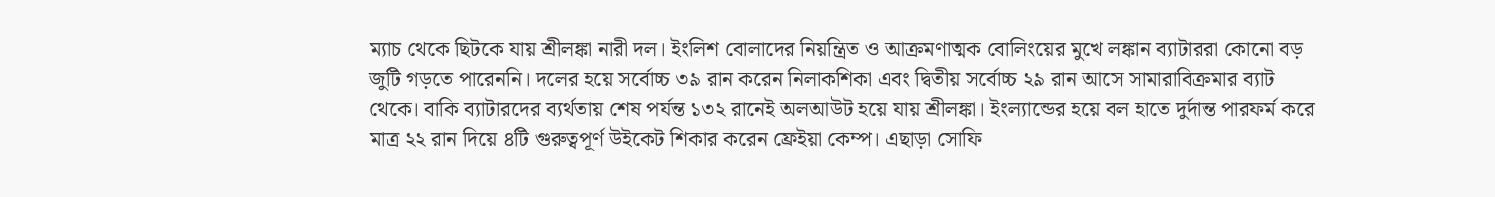ম্যাচ থেকে ছিটকে যায় শ্রীলঙ্কা নারী দল। ইংলিশ বোলাদের নিয়ন্ত্রিত ও আক্রমণাত্মক বোলিংয়ের মুখে লঙ্কান ব্যাটাররা কোনো বড় জুটি গড়তে পারেননি। দলের হয়ে সর্বোচ্চ ৩৯ রান করেন নিলাকশিকা এবং দ্বিতীয় সর্বোচ্চ ২৯ রান আসে সামারাবিক্রমার ব্যাট থেকে। বাকি ব্যাটারদের ব্যর্থতায় শেষ পর্যন্ত ১৩২ রানেই অলআউট হয়ে যায় শ্রীলঙ্কা। ইংল্যান্ডের হয়ে বল হাতে দুর্দান্ত পারফর্ম করে মাত্র ২২ রান দিয়ে ৪টি গুরুত্বপূর্ণ উইকেট শিকার করেন ফ্রেইয়া কেম্প। এছাড়া সোফি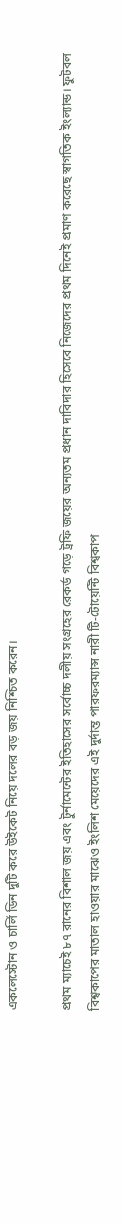একলেস্টোন ও চার্লি ডিন দুটি করে উইকেট নিয়ে দলের বড় জয় নিশ্চিত করেন।

প্রথম ম্যাচেই ৮৭ রানের বিশাল জয় এবং টুর্নামেন্টের ইতিহাসের সর্বোচ্চ দলীয় সংগ্রহের রেকর্ড গড়ে ট্রফি জয়ের অন্যতম প্রধান দাবিদার হিসেবে নিজেদের প্রথম দিনেই প্রমাণ করেছে স্বাগতিক ইংল্যান্ড। ফুটবল বিশ্বকাপের মাতাল হাওয়ার মাঝেও ইংলিশ মেয়েদের এই দুর্দান্ত পারফরম্যান্স নারী টি-টোয়েন্টি বিশ্বকাপ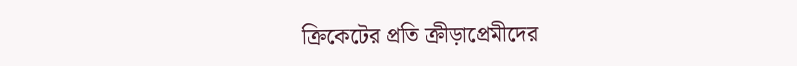ক্রিকেটের প্রতি ক্রীড়াপ্রেমীদের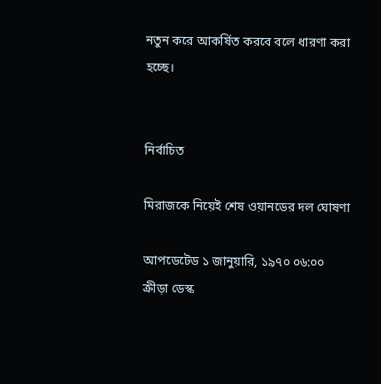নতুন করে আকর্ষিত করবে বলে ধারণা করা হচ্ছে।


নির্বাচিত

মিরাজকে নিয়েই শেষ ওয়ানডের দল ঘোষণা

আপডেটেড ১ জানুয়ারি, ১৯৭০ ০৬:০০
ক্রীড়া ডেস্ক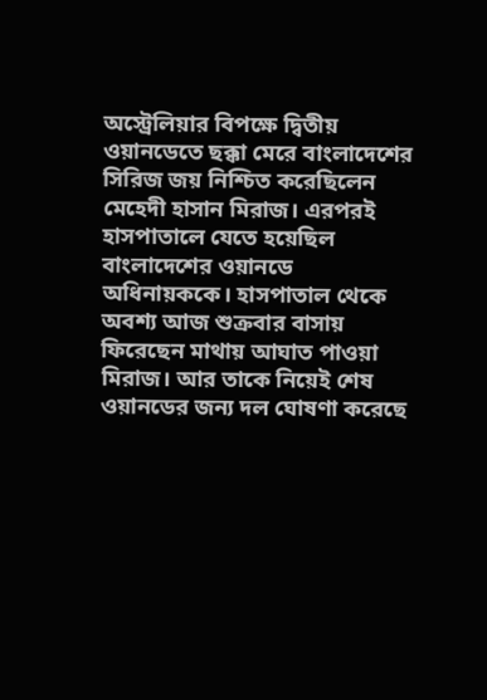অস্ট্রেলিয়ার বিপক্ষে দ্বিতীয় ওয়ানডেতে ছক্কা মেরে বাংলাদেশের সিরিজ জয় নিশ্চিত করেছিলেন মেহেদী হাসান মিরাজ। এরপরই হাসপাতালে যেতে হয়েছিল বাংলাদেশের ওয়ানডে অধিনায়ককে। হাসপাতাল থেকে অবশ্য আজ শুক্রবার বাসায় ফিরেছেন মাথায় আঘাত পাওয়া মিরাজ। আর তাকে নিয়েই শেষ ওয়ানডের জন্য দল ঘোষণা করেছে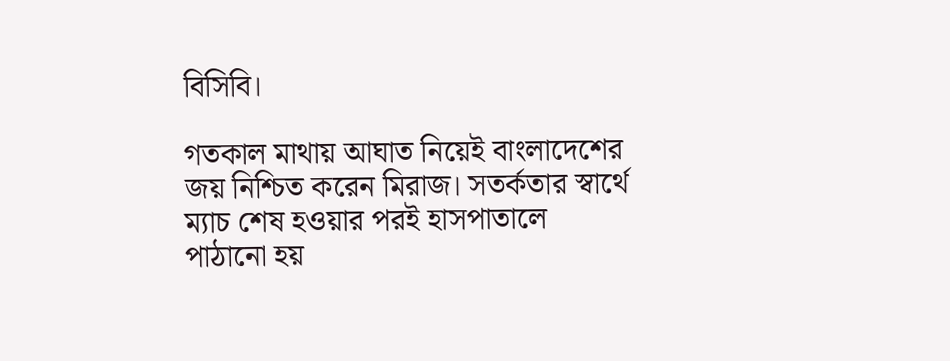বিসিবি।

গতকাল মাথায় আঘাত নিয়েই বাংলাদেশের জয় নিশ্চিত করেন মিরাজ। সতর্কতার স্বার্থে ম্যাচ শেষ হওয়ার পরই হাসপাতালে পাঠানো হয়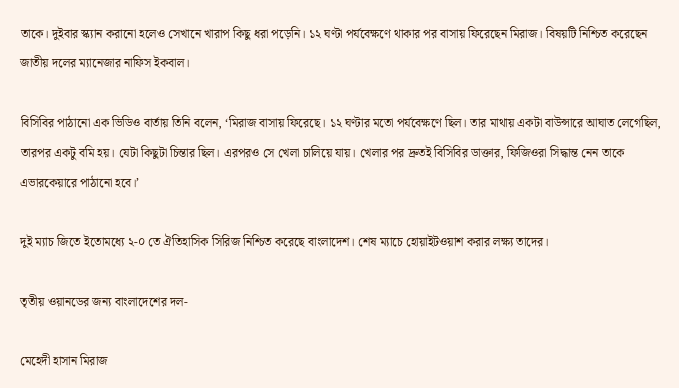তাকে। দুইবার স্ক্যান করানো হলেও সেখানে খারাপ কিছু ধরা পড়েনি। ১২ ঘণ্টা পর্যবেক্ষণে থাকার পর বাসায় ফিরেছেন মিরাজ। বিষয়টি নিশ্চিত করেছেন জাতীয় দলের ম্যানেজার নাফিস ইকবাল।

বিসিবির পাঠানো এক ভিডিও বার্তায় তিনি বলেন, ‘মিরাজ বাসায় ফিরেছে। ১২ ঘণ্টার মতো পর্যবেক্ষণে ছিল। তার মাথায় একটা বাউন্সারে আঘাত লেগেছিল, তারপর একটু বমি হয়। যেটা কিছুটা চিন্তার ছিল। এরপরও সে খেলা চালিয়ে যায়। খেলার পর দ্রুতই বিসিবির ডাক্তার, ফিজিওরা সিদ্ধান্ত নেন তাকে এভারকেয়ারে পাঠানো হবে।’

দুই ম্যাচ জিতে ইতোমধ্যে ২-০ তে ঐতিহাসিক সিরিজ নিশ্চিত করেছে বাংলাদেশ। শেষ ম্যাচে হোয়াইটওয়াশ করার লক্ষ্য তাদের।

তৃতীয় ওয়ানডের জন্য বাংলাদেশের দল-

মেহেদী হাসান মিরাজ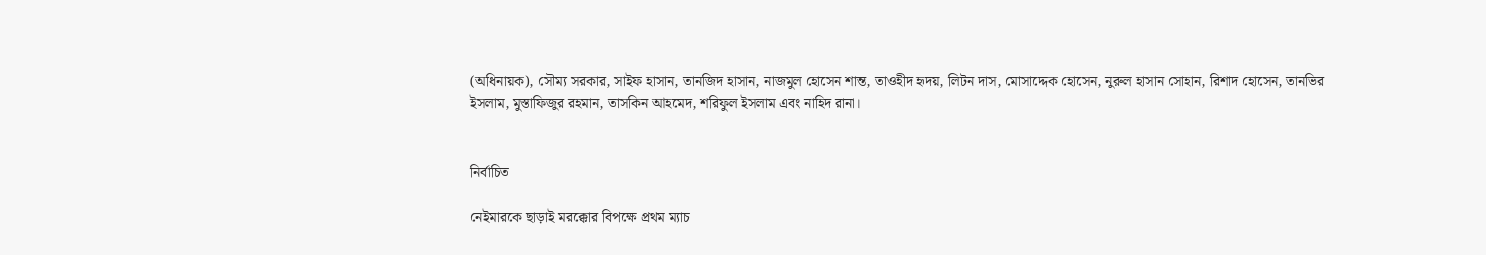(অধিনায়ক), সৌম্য সরকার, সাইফ হাসান, তানজিদ হাসান, নাজমুল হোসেন শান্ত, তাওহীদ হৃদয়, লিটন দাস, মোসাদ্দেক হোসেন, নুরুল হাসান সোহান, রিশাদ হোসেন, তানভির ইসলাম, মুস্তাফিজুর রহমান, তাসকিন আহমেদ, শরিফুল ইসলাম এবং নাহিদ রানা।


নির্বাচিত

নেইমারকে ছাড়াই মরক্কোর বিপক্ষে প্রথম ম্যাচ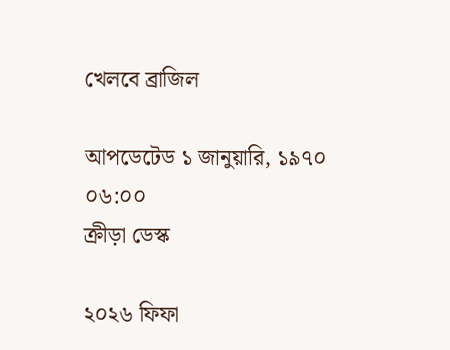খেলবে ব্রাজিল

আপডেটেড ১ জানুয়ারি, ১৯৭০ ০৬:০০
ক্রীড়া ডেস্ক

২০২৬ ফিফা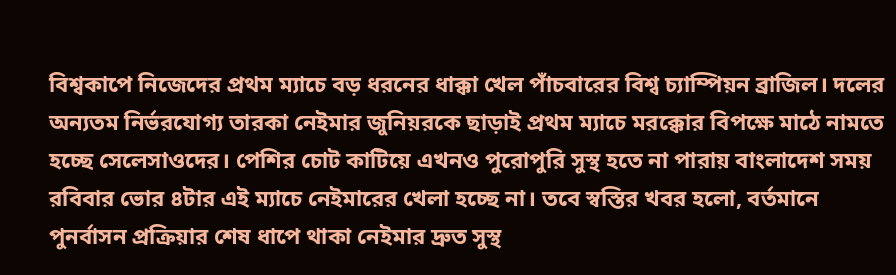বিশ্বকাপে নিজেদের প্রথম ম্যাচে বড় ধরনের ধাক্কা খেল পাঁচবারের বিশ্ব চ্যাম্পিয়ন ব্রাজিল। দলের অন্যতম নির্ভরযোগ্য তারকা নেইমার জুনিয়রকে ছাড়াই প্রথম ম্যাচে মরক্কোর বিপক্ষে মাঠে নামতে হচ্ছে সেলেসাওদের। পেশির চোট কাটিয়ে এখনও পুরোপুরি সুস্থ হতে না পারায় বাংলাদেশ সময় রবিবার ভোর ৪টার এই ম্যাচে নেইমারের খেলা হচ্ছে না। তবে স্বস্তির খবর হলো, বর্তমানে পুনর্বাসন প্রক্রিয়ার শেষ ধাপে থাকা নেইমার দ্রুত সুস্থ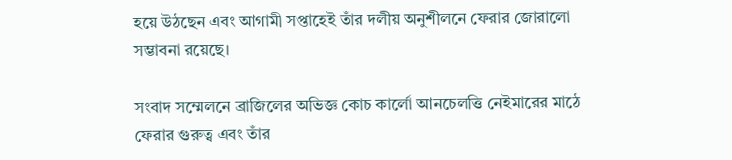হয়ে উঠছেন এবং আগামী সপ্তাহেই তাঁর দলীয় অনুশীলনে ফেরার জোরালো সম্ভাবনা রয়েছে।

সংবাদ সম্মেলনে ব্রাজিলের অভিজ্ঞ কোচ কার্লো আনচেলত্তি নেইমারের মাঠে ফেরার গুরুত্ব এবং তাঁর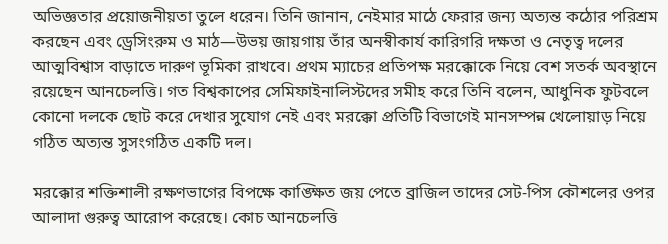অভিজ্ঞতার প্রয়োজনীয়তা তুলে ধরেন। তিনি জানান, নেইমার মাঠে ফেরার জন্য অত্যন্ত কঠোর পরিশ্রম করছেন এবং ড্রেসিংরুম ও মাঠ—উভয় জায়গায় তাঁর অনস্বীকার্য কারিগরি দক্ষতা ও নেতৃত্ব দলের আত্মবিশ্বাস বাড়াতে দারুণ ভূমিকা রাখবে। প্রথম ম্যাচের প্রতিপক্ষ মরক্কোকে নিয়ে বেশ সতর্ক অবস্থানে রয়েছেন আনচেলত্তি। গত বিশ্বকাপের সেমিফাইনালিস্টদের সমীহ করে তিনি বলেন, আধুনিক ফুটবলে কোনো দলকে ছোট করে দেখার সুযোগ নেই এবং মরক্কো প্রতিটি বিভাগেই মানসম্পন্ন খেলোয়াড় নিয়ে গঠিত অত্যন্ত সুসংগঠিত একটি দল।

মরক্কোর শক্তিশালী রক্ষণভাগের বিপক্ষে কাঙ্ক্ষিত জয় পেতে ব্রাজিল তাদের সেট-পিস কৌশলের ওপর আলাদা গুরুত্ব আরোপ করেছে। কোচ আনচেলত্তি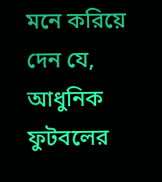মনে করিয়ে দেন যে, আধুনিক ফুটবলের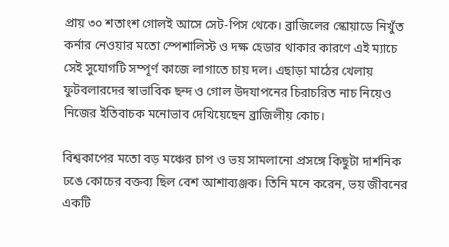প্রায় ৩০ শতাংশ গোলই আসে সেট-পিস থেকে। ব্রাজিলের স্কোয়াডে নিখুঁত কর্নার নেওয়ার মতো স্পেশালিস্ট ও দক্ষ হেডার থাকার কারণে এই ম্যাচে সেই সুযোগটি সম্পূর্ণ কাজে লাগাতে চায় দল। এছাড়া মাঠের খেলায় ফুটবলারদের স্বাভাবিক ছন্দ ও গোল উদযাপনের চিরাচরিত নাচ নিয়েও নিজের ইতিবাচক মনোভাব দেখিয়েছেন ব্রাজিলীয় কোচ।

বিশ্বকাপের মতো বড় মঞ্চের চাপ ও ভয় সামলানো প্রসঙ্গে কিছুটা দার্শনিক ঢঙে কোচের বক্তব্য ছিল বেশ আশাব্যঞ্জক। তিনি মনে করেন, ভয় জীবনের একটি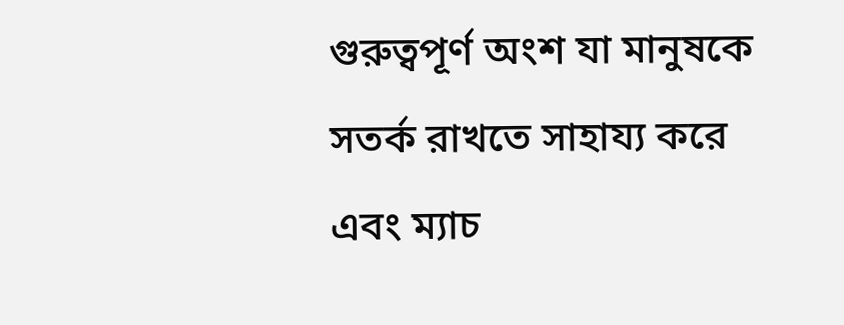গুরুত্বপূর্ণ অংশ যা মানুষকে সতর্ক রাখতে সাহায্য করে এবং ম্যাচ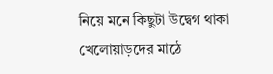নিয়ে মনে কিছুটা উদ্বেগ থাকা খেলোয়াড়দের মাঠে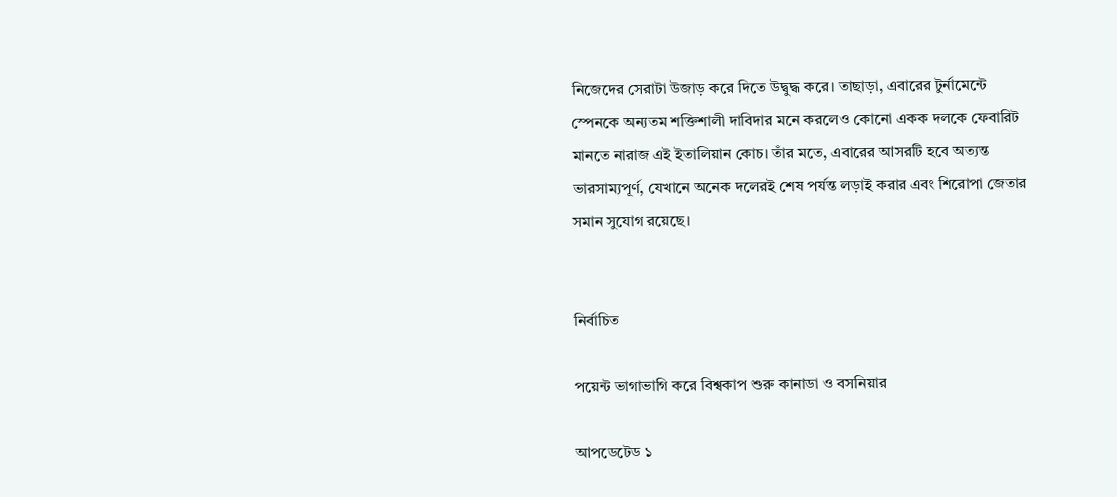নিজেদের সেরাটা উজাড় করে দিতে উদ্বুদ্ধ করে। তাছাড়া, এবারের টুর্নামেন্টে স্পেনকে অন্যতম শক্তিশালী দাবিদার মনে করলেও কোনো একক দলকে ফেবারিট মানতে নারাজ এই ইতালিয়ান কোচ। তাঁর মতে, এবারের আসরটি হবে অত্যন্ত ভারসাম্যপূর্ণ, যেখানে অনেক দলেরই শেষ পর্যন্ত লড়াই করার এবং শিরোপা জেতার সমান সুযোগ রয়েছে।


নির্বাচিত

পয়েন্ট ভাগাভাগি করে বিশ্বকাপ শুরু কানাডা ও বসনিয়ার

আপডেটেড ১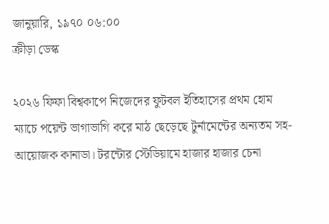জানুয়ারি, ১৯৭০ ০৬:০০
ক্রীড়া ডেস্ক

২০২৬ ফিফা বিশ্বকাপে নিজেদের ফুটবল ইতিহাসের প্রথম হোম ম্যাচে পয়েন্ট ভাগাভাগি করে মাঠ ছেড়েছে টুর্নামেন্টের অন্যতম সহ-আয়োজক কানাডা। টরন্টোর স্টেডিয়ামে হাজার হাজার চেনা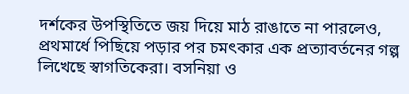দর্শকের উপস্থিতিতে জয় দিয়ে মাঠ রাঙাতে না পারলেও, প্রথমার্ধে পিছিয়ে পড়ার পর চমৎকার এক প্রত্যাবর্তনের গল্প লিখেছে স্বাগতিকেরা। বসনিয়া ও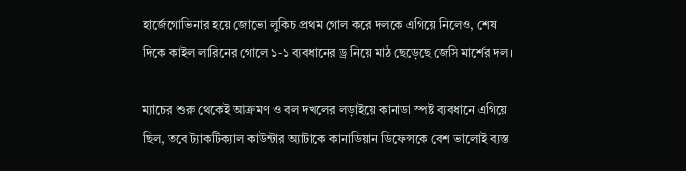হার্জেগোভিনার হয়ে জোভো লুকিচ প্রথম গোল করে দলকে এগিয়ে নিলেও, শেষ দিকে কাইল লারিনের গোলে ১-১ ব্যবধানের ড্র নিয়ে মাঠ ছেড়েছে জেসি মার্শের দল।

ম্যাচের শুরু থেকেই আক্রমণ ও বল দখলের লড়াইয়ে কানাডা স্পষ্ট ব্যবধানে এগিয়ে ছিল, তবে ট্যাকটিক্যাল কাউন্টার অ্যাটাকে কানাডিয়ান ডিফেন্সকে বেশ ভালোই ব্যস্ত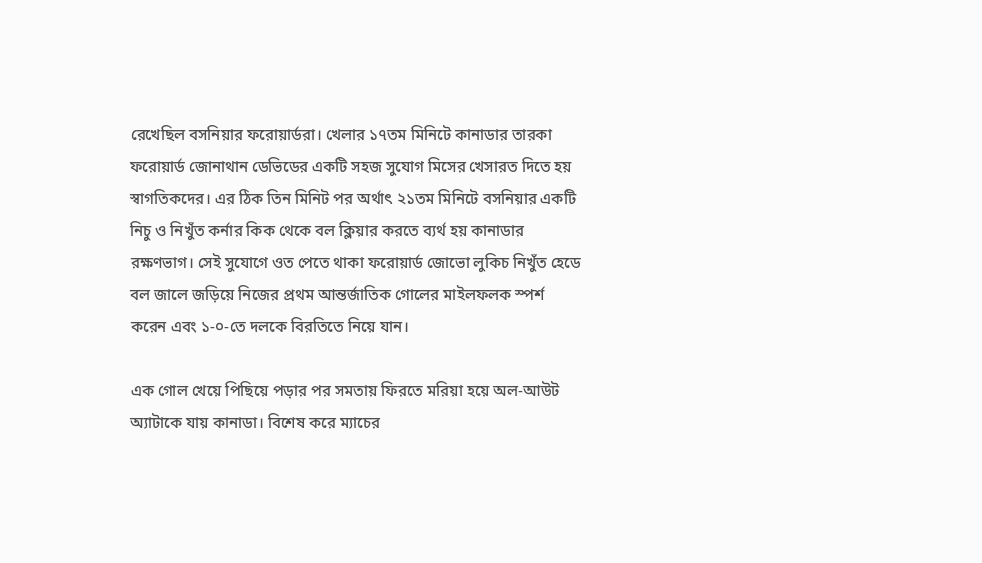রেখেছিল বসনিয়ার ফরোয়ার্ডরা। খেলার ১৭তম মিনিটে কানাডার তারকা ফরোয়ার্ড জোনাথান ডেভিডের একটি সহজ সুযোগ মিসের খেসারত দিতে হয় স্বাগতিকদের। এর ঠিক তিন মিনিট পর অর্থাৎ ২১তম মিনিটে বসনিয়ার একটি নিচু ও নিখুঁত কর্নার কিক থেকে বল ক্লিয়ার করতে ব্যর্থ হয় কানাডার রক্ষণভাগ। সেই সুযোগে ওত পেতে থাকা ফরোয়ার্ড জোভো লুকিচ নিখুঁত হেডে বল জালে জড়িয়ে নিজের প্রথম আন্তর্জাতিক গোলের মাইলফলক স্পর্শ করেন এবং ১-০-তে দলকে বিরতিতে নিয়ে যান।

এক গোল খেয়ে পিছিয়ে পড়ার পর সমতায় ফিরতে মরিয়া হয়ে অল-আউট অ্যাটাকে যায় কানাডা। বিশেষ করে ম্যাচের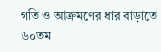গতি ও আক্রমণের ধার বাড়াতে ৬০তম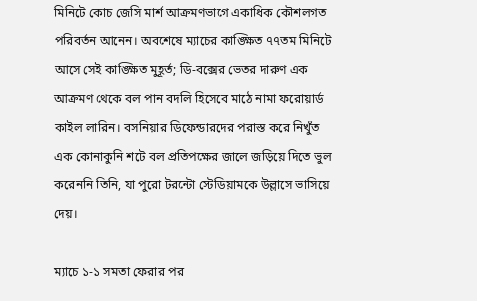মিনিটে কোচ জেসি মার্শ আক্রমণভাগে একাধিক কৌশলগত পরিবর্তন আনেন। অবশেষে ম্যাচের কাঙ্ক্ষিত ৭৭তম মিনিটে আসে সেই কাঙ্ক্ষিত মুহূর্ত; ডি-বক্সের ভেতর দারুণ এক আক্রমণ থেকে বল পান বদলি হিসেবে মাঠে নামা ফরোয়ার্ড কাইল লারিন। বসনিয়ার ডিফেন্ডারদের পরাস্ত করে নিখুঁত এক কোনাকুনি শটে বল প্রতিপক্ষের জালে জড়িয়ে দিতে ভুল করেননি তিনি, যা পুরো টরন্টো স্টেডিয়ামকে উল্লাসে ভাসিয়ে দেয়।

ম্যাচে ১-১ সমতা ফেরার পর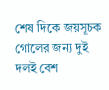শেষ দিকে জয়সূচক গোলের জন্য দুই দলই বেশ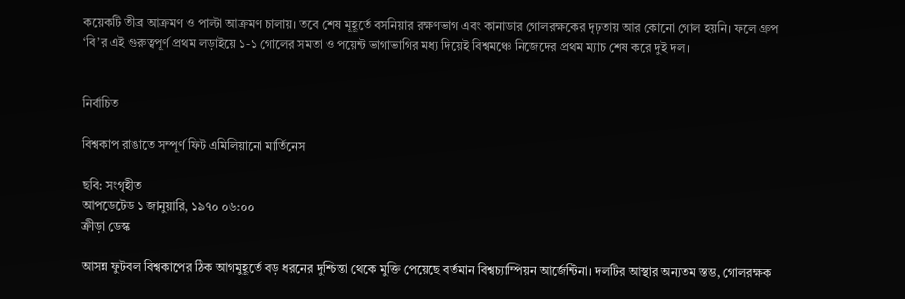কয়েকটি তীব্র আক্রমণ ও পাল্টা আক্রমণ চালায়। তবে শেষ মূহূর্তে বসনিয়ার রক্ষণভাগ এবং কানাডার গোলরক্ষকের দৃঢ়তায় আর কোনো গোল হয়নি। ফলে গ্রুপ ‘বি’র এই গুরুত্বপূর্ণ প্রথম লড়াইয়ে ১-১ গোলের সমতা ও পয়েন্ট ভাগাভাগির মধ্য দিয়েই বিশ্বমঞ্চে নিজেদের প্রথম ম্যাচ শেষ করে দুই দল।


নির্বাচিত

বিশ্বকাপ রাঙাতে সম্পূর্ণ ফিট এমিলিয়ানো মার্তিনেস

ছবি: সংগৃহীত
আপডেটেড ১ জানুয়ারি, ১৯৭০ ০৬:০০
ক্রীড়া ডেস্ক

আসন্ন ফুটবল বিশ্বকাপের ঠিক আগমুহূর্তে বড় ধরনের দুশ্চিন্তা থেকে মুক্তি পেয়েছে বর্তমান বিশ্বচ্যাম্পিয়ন আর্জেন্টিনা। দলটির আস্থার অন্যতম স্তম্ভ, গোলরক্ষক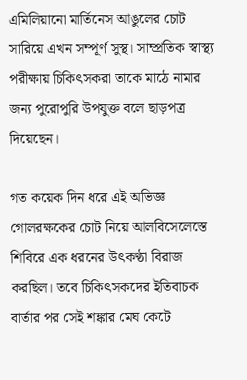এমিলিয়ানো মার্তিনেস আঙুলের চোট সারিয়ে এখন সম্পূর্ণ সুস্থ। সাম্প্রতিক স্বাস্থ্য পরীক্ষায় চিকিৎসকরা তাকে মাঠে নামার জন্য পুরোপুরি উপযুক্ত বলে ছাড়পত্র দিয়েছেন।

গত কয়েক দিন ধরে এই অভিজ্ঞ গোলরক্ষকের চোট নিয়ে আলবিসেলেস্তে শিবিরে এক ধরনের উৎকণ্ঠা বিরাজ করছিল। তবে চিকিৎসকদের ইতিবাচক বার্তার পর সেই শঙ্কার মেঘ কেটে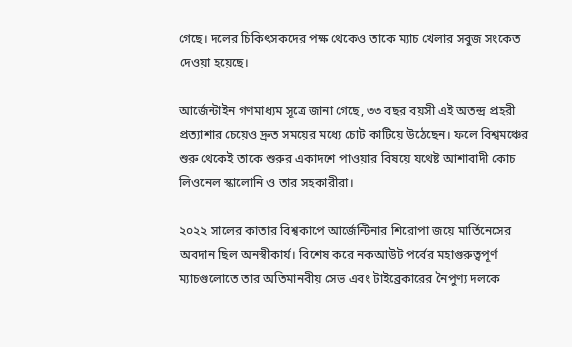গেছে। দলের চিকিৎসকদের পক্ষ থেকেও তাকে ম্যাচ খেলার সবুজ সংকেত দেওয়া হয়েছে।

আর্জেন্টাইন গণমাধ্যম সূত্রে জানা গেছে, ৩৩ বছর বয়সী এই অতন্দ্র প্রহরী প্রত্যাশার চেয়েও দ্রুত সময়ের মধ্যে চোট কাটিয়ে উঠেছেন। ফলে বিশ্বমঞ্চের শুরু থেকেই তাকে শুরুর একাদশে পাওয়ার বিষয়ে যথেষ্ট আশাবাদী কোচ লিওনেল স্কালোনি ও তার সহকারীরা।

২০২২ সালের কাতার বিশ্বকাপে আর্জেন্টিনার শিরোপা জয়ে মার্তিনেসের অবদান ছিল অনস্বীকার্য। বিশেষ করে নকআউট পর্বের মহাগুরুত্বপূর্ণ ম্যাচগুলোতে তার অতিমানবীয় সেভ এবং টাইব্রেকারের নৈপুণ্য দলকে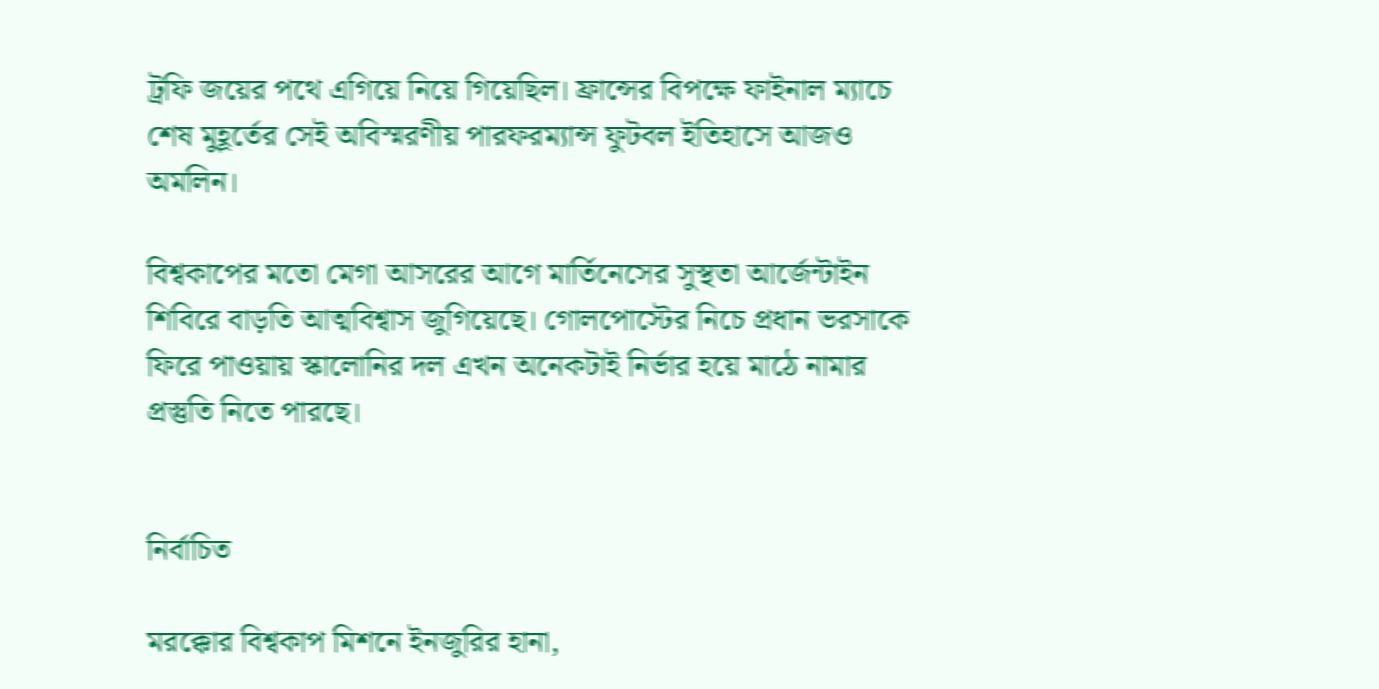ট্রফি জয়ের পথে এগিয়ে নিয়ে গিয়েছিল। ফ্রান্সের বিপক্ষে ফাইনাল ম্যাচে শেষ মুহূর্তের সেই অবিস্মরণীয় পারফরম্যান্স ফুটবল ইতিহাসে আজও অমলিন।

বিশ্বকাপের মতো মেগা আসরের আগে মার্তিনেসের সুস্থতা আর্জেন্টাইন শিবিরে বাড়তি আত্মবিশ্বাস জুগিয়েছে। গোলপোস্টের নিচে প্রধান ভরসাকে ফিরে পাওয়ায় স্কালোনির দল এখন অনেকটাই নির্ভার হয়ে মাঠে নামার প্রস্তুতি নিতে পারছে।


নির্বাচিত

মরক্কোর বিশ্বকাপ মিশনে ইনজুরির হানা,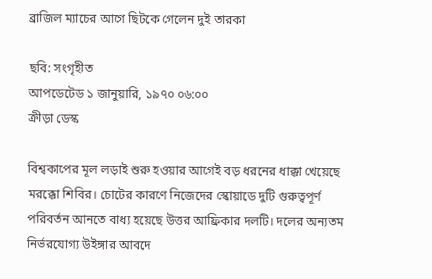ব্রাজিল ম্যাচের আগে ছিটকে গেলেন দুই তারকা

ছবি: সংগৃহীত
আপডেটেড ১ জানুয়ারি, ১৯৭০ ০৬:০০
ক্রীড়া ডেস্ক

বিশ্বকাপের মূল লড়াই শুরু হওয়ার আগেই বড় ধরনের ধাক্কা খেয়েছে মরক্কো শিবির। চোটের কারণে নিজেদের স্কোয়াডে দুটি গুরুত্বপূর্ণ পরিবর্তন আনতে বাধ্য হয়েছে উত্তর আফ্রিকার দলটি। দলের অন্যতম নির্ভরযোগ্য উইঙ্গার আবদে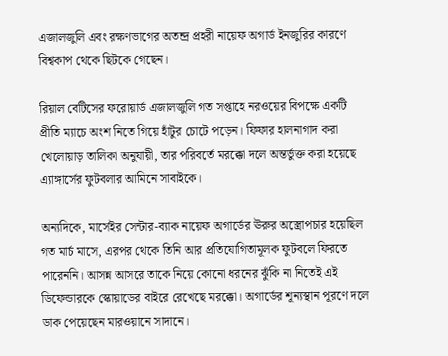এজালজুলি এবং রক্ষণভাগের অতন্দ্র প্রহরী নায়েফ অগার্ড ইনজুরির কারণে বিশ্বকাপ থেকে ছিটকে গেছেন।

রিয়াল বেটিসের ফরোয়ার্ড এজালজুলি গত সপ্তাহে নরওয়ের বিপক্ষে একটি প্রীতি ম্যাচে অংশ নিতে গিয়ে হাঁটুর চোটে পড়েন। ফিফার হালনাগাদ করা খেলোয়াড় তালিকা অনুযায়ী, তার পরিবর্তে মরক্কো দলে অন্তর্ভুক্ত করা হয়েছে এ্যাঙ্গার্সের ফুটবলার আমিনে সাবাইকে।

অন্যদিকে, মার্সেইর সেন্টার-ব্যাক নায়েফ অগার্ডের ঊরুর অস্ত্রোপচার হয়েছিল গত মার্চ মাসে, এরপর থেকে তিনি আর প্রতিযোগিতামূলক ফুটবলে ফিরতে পারেননি। আসন্ন আসরে তাকে নিয়ে কোনো ধরনের ঝুঁকি না নিতেই এই ডিফেন্ডারকে স্কোয়াডের বাইরে রেখেছে মরক্কো। অগার্ডের শূন্যস্থান পূরণে দলে ডাক পেয়েছেন মারওয়ানে সাদানে।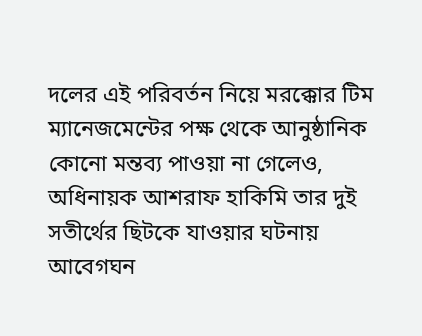দলের এই পরিবর্তন নিয়ে মরক্কোর টিম ম্যানেজমেন্টের পক্ষ থেকে আনুষ্ঠানিক কোনো মন্তব্য পাওয়া না গেলেও, অধিনায়ক আশরাফ হাকিমি তার দুই সতীর্থের ছিটকে যাওয়ার ঘটনায় আবেগঘন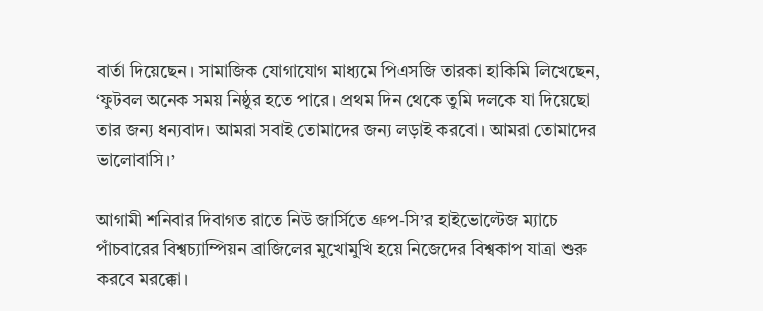বার্তা দিয়েছেন। সামাজিক যোগাযোগ মাধ্যমে পিএসজি তারকা হাকিমি লিখেছেন, ‘ফুটবল অনেক সময় নিষ্ঠুর হতে পারে। প্রথম দিন থেকে তুমি দলকে যা দিয়েছো তার জন্য ধন্যবাদ। আমরা সবাই তোমাদের জন্য লড়াই করবো। আমরা তোমাদের ভালোবাসি।’

আগামী শনিবার দিবাগত রাতে নিউ জার্সিতে গ্রুপ-সি’র হাইভোল্টেজ ম্যাচে পাঁচবারের বিশ্বচ্যাম্পিয়ন ব্রাজিলের মুখোমুখি হয়ে নিজেদের বিশ্বকাপ যাত্রা শুরু করবে মরক্কো।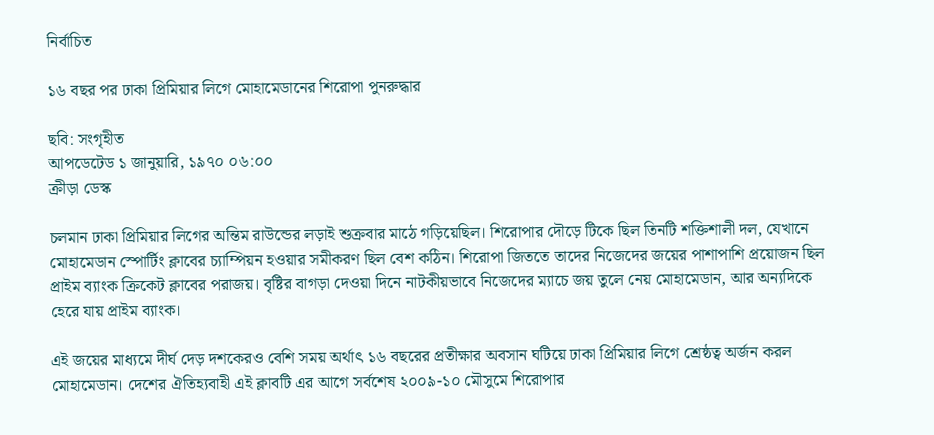নির্বাচিত

১৬ বছর পর ঢাকা প্রিমিয়ার লিগে মোহামেডানের শিরোপা পুনরুদ্ধার

ছবি: সংগৃহীত
আপডেটেড ১ জানুয়ারি, ১৯৭০ ০৬:০০
ক্রীড়া ডেস্ক

চলমান ঢাকা প্রিমিয়ার লিগের অন্তিম রাউন্ডের লড়াই শুক্রবার মাঠে গড়িয়েছিল। শিরোপার দৌড়ে টিকে ছিল তিনটি শক্তিশালী দল, যেখানে মোহামেডান স্পোর্টিং ক্লাবের চ্যাম্পিয়ন হওয়ার সমীকরণ ছিল বেশ কঠিন। শিরোপা জিততে তাদের নিজেদের জয়ের পাশাপাশি প্রয়োজন ছিল প্রাইম ব্যাংক ক্রিকেট ক্লাবের পরাজয়। বৃষ্টির বাগড়া দেওয়া দিনে নাটকীয়ভাবে নিজেদের ম্যাচে জয় তুলে নেয় মোহামেডান, আর অন্যদিকে হেরে যায় প্রাইম ব্যাংক।

এই জয়ের মাধ্যমে দীর্ঘ দেড় দশকেরও বেশি সময় অর্থাৎ ১৬ বছরের প্রতীক্ষার অবসান ঘটিয়ে ঢাকা প্রিমিয়ার লিগে শ্রেষ্ঠত্ব অর্জন করল মোহামেডান। দেশের ঐতিহ্যবাহী এই ক্লাবটি এর আগে সর্বশেষ ২০০৯-১০ মৌসুমে শিরোপার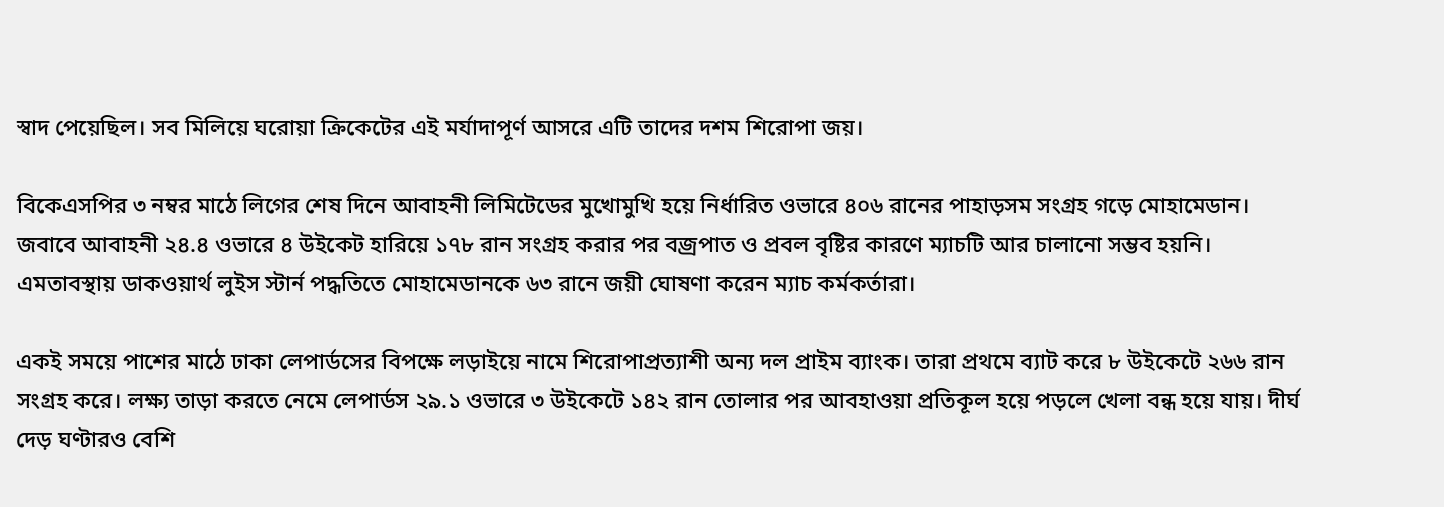স্বাদ পেয়েছিল। সব মিলিয়ে ঘরোয়া ক্রিকেটের এই মর্যাদাপূর্ণ আসরে এটি তাদের দশম শিরোপা জয়।

বিকেএসপির ৩ নম্বর মাঠে লিগের শেষ দিনে আবাহনী লিমিটেডের মুখোমুখি হয়ে নির্ধারিত ওভারে ৪০৬ রানের পাহাড়সম সংগ্রহ গড়ে মোহামেডান। জবাবে আবাহনী ২৪.৪ ওভারে ৪ উইকেট হারিয়ে ১৭৮ রান সংগ্রহ করার পর বজ্রপাত ও প্রবল বৃষ্টির কারণে ম্যাচটি আর চালানো সম্ভব হয়নি। এমতাবস্থায় ডাকওয়ার্থ লুইস স্টার্ন পদ্ধতিতে মোহামেডানকে ৬৩ রানে জয়ী ঘোষণা করেন ম্যাচ কর্মকর্তারা।

একই সময়ে পাশের মাঠে ঢাকা লেপার্ডসের বিপক্ষে লড়াইয়ে নামে শিরোপাপ্রত্যাশী অন্য দল প্রাইম ব্যাংক। তারা প্রথমে ব্যাট করে ৮ উইকেটে ২৬৬ রান সংগ্রহ করে। লক্ষ্য তাড়া করতে নেমে লেপার্ডস ২৯.১ ওভারে ৩ উইকেটে ১৪২ রান তোলার পর আবহাওয়া প্রতিকূল হয়ে পড়লে খেলা বন্ধ হয়ে যায়। দীর্ঘ দেড় ঘণ্টারও বেশি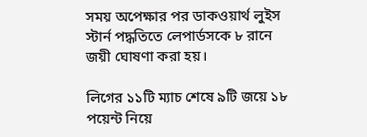সময় অপেক্ষার পর ডাকওয়ার্থ লুইস স্টার্ন পদ্ধতিতে লেপার্ডসকে ৮ রানে জয়ী ঘোষণা করা হয়।

লিগের ১১টি ম্যাচ শেষে ৯টি জয়ে ১৮ পয়েন্ট নিয়ে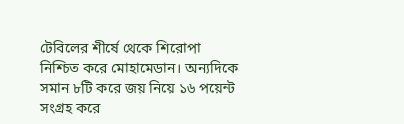টেবিলের শীর্ষে থেকে শিরোপা নিশ্চিত করে মোহামেডান। অন্যদিকে সমান ৮টি করে জয় নিয়ে ১৬ পয়েন্ট সংগ্রহ করে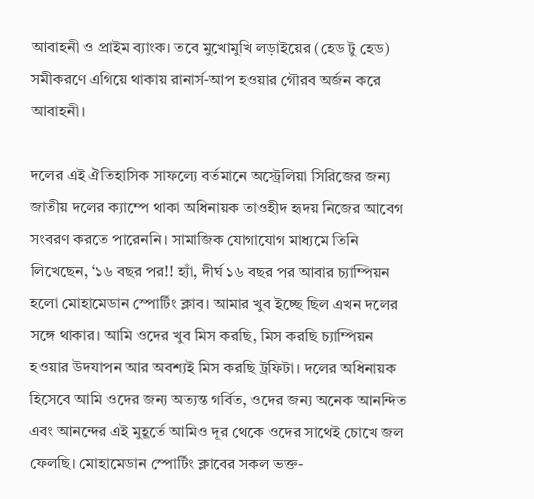আবাহনী ও প্রাইম ব্যাংক। তবে মুখোমুখি লড়াইয়ের (হেড টু হেড) সমীকরণে এগিয়ে থাকায় রানার্স-আপ হওয়ার গৌরব অর্জন করে আবাহনী।

দলের এই ঐতিহাসিক সাফল্যে বর্তমানে অস্ট্রেলিয়া সিরিজের জন্য জাতীয় দলের ক্যাম্পে থাকা অধিনায়ক তাওহীদ হৃদয় নিজের আবেগ সংবরণ করতে পারেননি। সামাজিক যোগাযোগ মাধ্যমে তিনি লিখেছেন, ‘১৬ বছর পর!! হ্যাঁ, দীর্ঘ ১৬ বছর পর আবার চ্যাম্পিয়ন হলো মোহামেডান স্পোর্টিং ক্লাব। আমার খুব ইচ্ছে ছিল এখন দলের সঙ্গে থাকার। আমি ওদের খুব মিস করছি, মিস করছি চ্যাম্পিয়ন হওয়ার উদযাপন আর অবশ্যই মিস করছি ট্রফিটা। দলের অধিনায়ক হিসেবে আমি ওদের জন্য অত্যন্ত গর্বিত, ওদের জন্য অনেক আনন্দিত এবং আনন্দের এই মুহূর্তে আমিও দূর থেকে ওদের সাথেই চোখে জল ফেলছি। মোহামেডান স্পোর্টিং ক্লাবের সকল ভক্ত-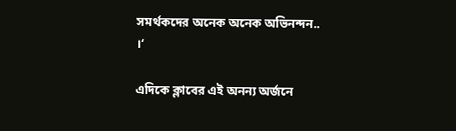সমর্থকদের অনেক অনেক অভিনন্দন.. ।‘

এদিকে ক্লাবের এই অনন্য অর্জনে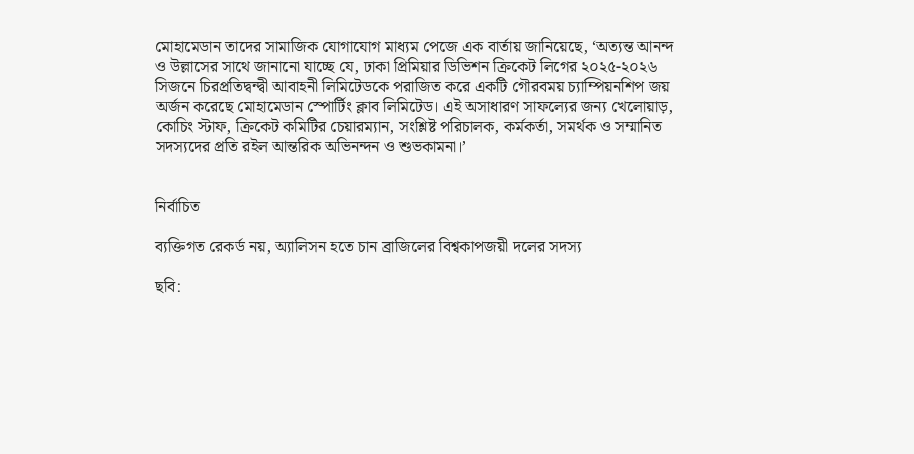মোহামেডান তাদের সামাজিক যোগাযোগ মাধ্যম পেজে এক বার্তায় জানিয়েছে, ‘অত্যন্ত আনন্দ ও উল্লাসের সাথে জানানো যাচ্ছে যে, ঢাকা প্রিমিয়ার ডিভিশন ক্রিকেট লিগের ২০২৫-২০২৬ সিজনে চিরপ্রতিদ্বন্দ্বী আবাহনী লিমিটেডকে পরাজিত করে একটি গৌরবময় চ্যাম্পিয়নশিপ জয় অর্জন করেছে মোহামেডান স্পোর্টিং ক্লাব লিমিটেড। এই অসাধারণ সাফল্যের জন্য খেলোয়াড়, কোচিং স্টাফ, ক্রিকেট কমিটির চেয়ারম্যান, সংশ্লিষ্ট পরিচালক, কর্মকর্তা, সমর্থক ও সম্মানিত সদস্যদের প্রতি রইল আন্তরিক অভিনন্দন ও শুভকামনা।’


নির্বাচিত

ব্যক্তিগত রেকর্ড নয়, অ্যালিসন হতে চান ব্রাজিলের বিশ্বকাপজয়ী দলের সদস্য

ছবি: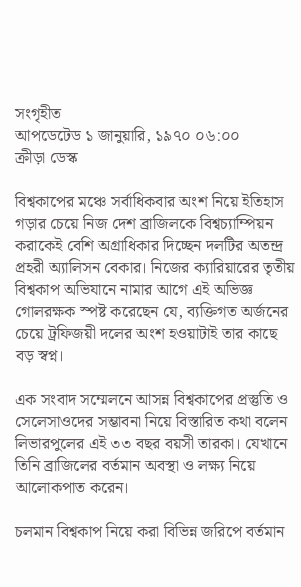সংগৃহীত
আপডেটেড ১ জানুয়ারি, ১৯৭০ ০৬:০০
ক্রীড়া ডেস্ক

বিশ্বকাপের মঞ্চে সর্বাধিকবার অংশ নিয়ে ইতিহাস গড়ার চেয়ে নিজ দেশ ব্রাজিলকে বিশ্বচ্যাম্পিয়ন করাকেই বেশি অগ্রাধিকার দিচ্ছেন দলটির অতন্দ্র প্রহরী অ্যালিসন বেকার। নিজের ক্যারিয়ারের তৃতীয় বিশ্বকাপ অভিযানে নামার আগে এই অভিজ্ঞ গোলরক্ষক স্পষ্ট করেছেন যে, ব্যক্তিগত অর্জনের চেয়ে ট্রফিজয়ী দলের অংশ হওয়াটাই তার কাছে বড় স্বপ্ন।

এক সংবাদ সম্মেলনে আসন্ন বিশ্বকাপের প্রস্তুতি ও সেলেসাওদের সম্ভাবনা নিয়ে বিস্তারিত কথা বলেন লিভারপুলের এই ৩৩ বছর বয়সী তারকা। যেখানে তিনি ব্রাজিলের বর্তমান অবস্থা ও লক্ষ্য নিয়ে আলোকপাত করেন।

চলমান বিশ্বকাপ নিয়ে করা বিভিন্ন জরিপে বর্তমান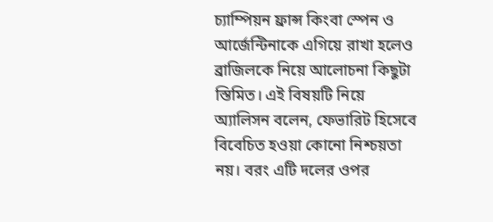চ্যাম্পিয়ন ফ্রান্স কিংবা স্পেন ও আর্জেন্টিনাকে এগিয়ে রাখা হলেও ব্রাজিলকে নিয়ে আলোচনা কিছুটা স্তিমিত। এই বিষয়টি নিয়ে অ্যালিসন বলেন, ফেভারিট হিসেবে বিবেচিত হওয়া কোনো নিশ্চয়তা নয়। বরং এটি দলের ওপর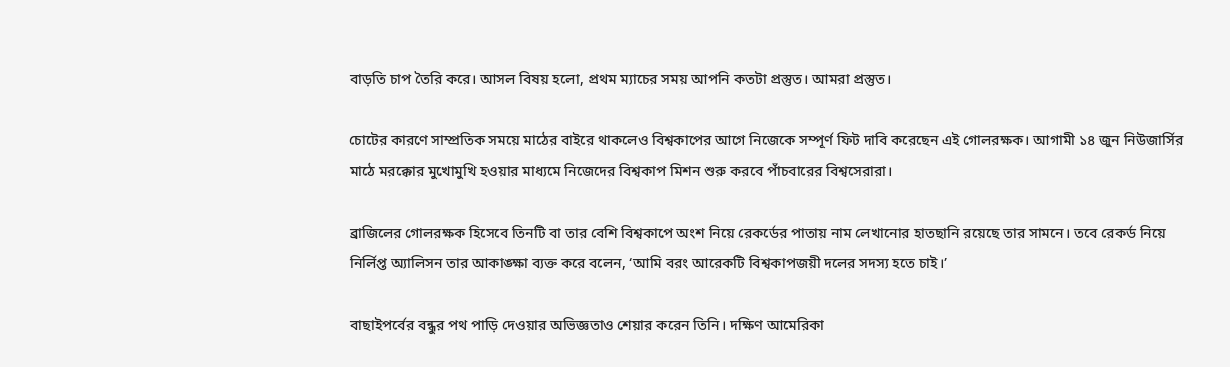বাড়তি চাপ তৈরি করে। আসল বিষয় হলো, প্রথম ম্যাচের সময় আপনি কতটা প্রস্তুত। আমরা প্রস্তুত।

চোটের কারণে সাম্প্রতিক সময়ে মাঠের বাইরে থাকলেও বিশ্বকাপের আগে নিজেকে সম্পূর্ণ ফিট দাবি করেছেন এই গোলরক্ষক। আগামী ১৪ জুন নিউজার্সির মাঠে মরক্কোর মুখোমুখি হওয়ার মাধ্যমে নিজেদের বিশ্বকাপ মিশন শুরু করবে পাঁচবারের বিশ্বসেরারা।

ব্রাজিলের গোলরক্ষক হিসেবে তিনটি বা তার বেশি বিশ্বকাপে অংশ নিয়ে রেকর্ডের পাতায় নাম লেখানোর হাতছানি রয়েছে তার সামনে। তবে রেকর্ড নিয়ে নির্লিপ্ত অ্যালিসন তার আকাঙ্ক্ষা ব্যক্ত করে বলেন, ‘আমি বরং আরেকটি বিশ্বকাপজয়ী দলের সদস্য হতে চাই।’

বাছাইপর্বের বন্ধুর পথ পাড়ি দেওয়ার অভিজ্ঞতাও শেয়ার করেন তিনি। দক্ষিণ আমেরিকা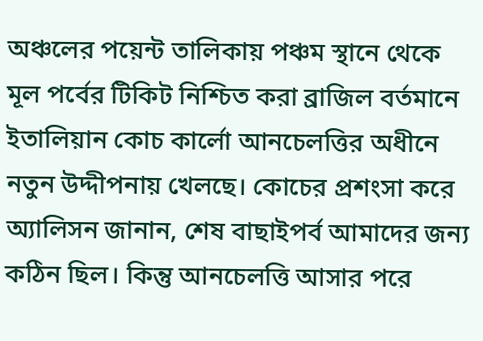অঞ্চলের পয়েন্ট তালিকায় পঞ্চম স্থানে থেকে মূল পর্বের টিকিট নিশ্চিত করা ব্রাজিল বর্তমানে ইতালিয়ান কোচ কার্লো আনচেলত্তির অধীনে নতুন উদ্দীপনায় খেলছে। কোচের প্রশংসা করে অ্যালিসন জানান, শেষ বাছাইপর্ব আমাদের জন্য কঠিন ছিল। কিন্তু আনচেলত্তি আসার পরে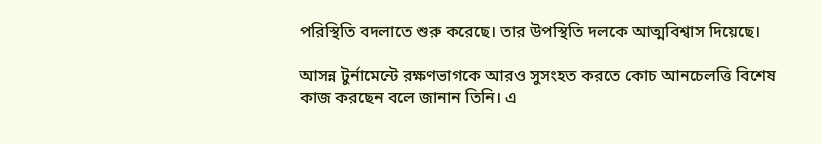পরিস্থিতি বদলাতে শুরু করেছে। তার উপস্থিতি দলকে আত্মবিশ্বাস দিয়েছে।

আসন্ন টুর্নামেন্টে রক্ষণভাগকে আরও সুসংহত করতে কোচ আনচেলত্তি বিশেষ কাজ করছেন বলে জানান তিনি। এ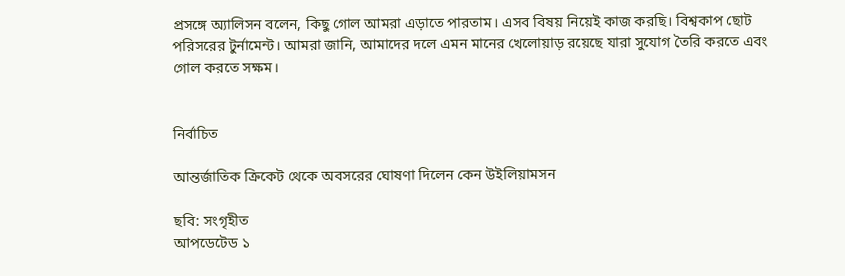প্রসঙ্গে অ্যালিসন বলেন, কিছু গোল আমরা এড়াতে পারতাম। এসব বিষয় নিয়েই কাজ করছি। বিশ্বকাপ ছোট পরিসরের টুর্নামেন্ট। আমরা জানি, আমাদের দলে এমন মানের খেলোয়াড় রয়েছে যারা সুযোগ তৈরি করতে এবং গোল করতে সক্ষম।


নির্বাচিত

আন্তর্জাতিক ক্রিকেট থেকে অবসরের ঘোষণা দিলেন কেন উইলিয়ামসন

ছবি: সংগৃহীত
আপডেটেড ১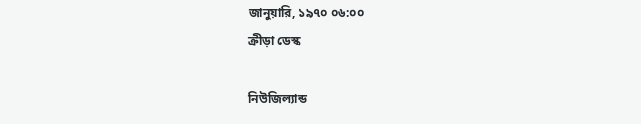জানুয়ারি, ১৯৭০ ০৬:০০
ক্রীড়া ডেস্ক

নিউজিল্যান্ড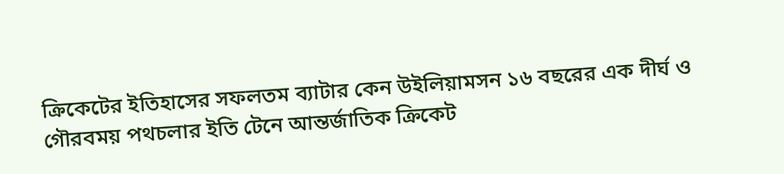ক্রিকেটের ইতিহাসের সফলতম ব্যাটার কেন উইলিয়ামসন ১৬ বছরের এক দীর্ঘ ও গৌরবময় পথচলার ইতি টেনে আন্তর্জাতিক ক্রিকেট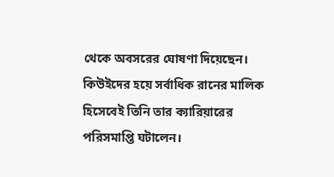থেকে অবসরের ঘোষণা দিয়েছেন। কিউইদের হয়ে সর্বাধিক রানের মালিক হিসেবেই তিনি তার ক্যারিয়ারের পরিসমাপ্তি ঘটালেন।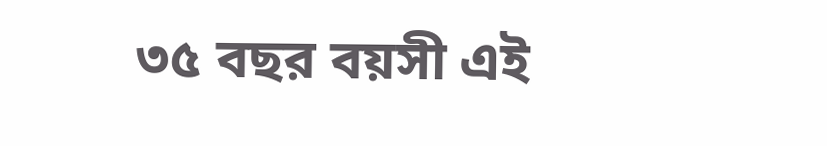৩৫ বছর বয়সী এই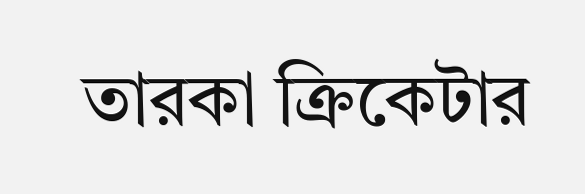তারকা ক্রিকেটার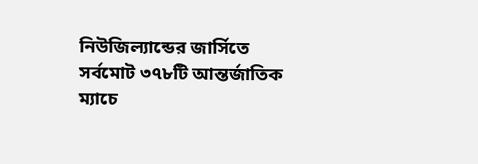নিউজিল্যান্ডের জার্সিতে সর্বমোট ৩৭৮টি আন্তর্জাতিক ম্যাচে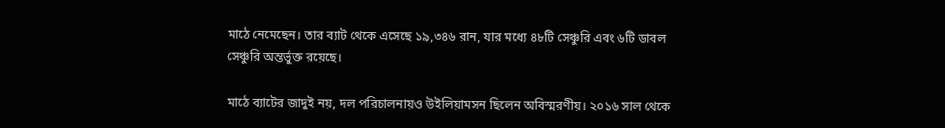মাঠে নেমেছেন। তার ব্যাট থেকে এসেছে ১৯,৩৪৬ রান, যার মধ্যে ৪৮টি সেঞ্চুরি এবং ৬টি ডাবল সেঞ্চুরি অন্তর্ভুক্ত রয়েছে।

মাঠে ব্যাটের জাদুই নয়, দল পরিচালনায়ও উইলিয়ামসন ছিলেন অবিস্মরণীয়। ২০১৬ সাল থেকে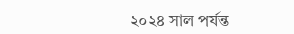২০২৪ সাল পর্যন্ত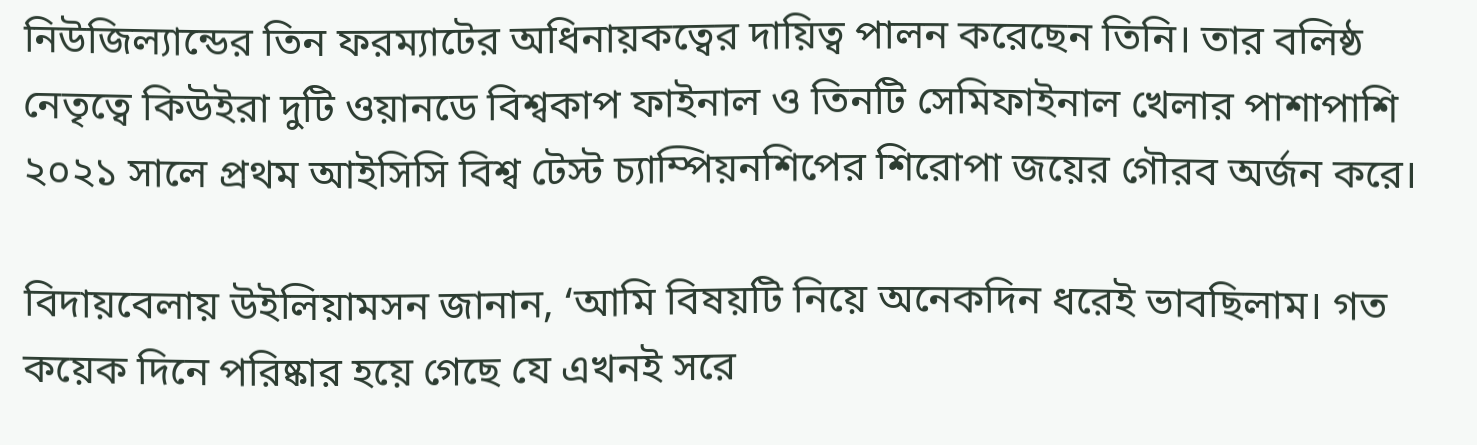নিউজিল্যান্ডের তিন ফরম্যাটের অধিনায়কত্বের দায়িত্ব পালন করেছেন তিনি। তার বলিষ্ঠ নেতৃত্বে কিউইরা দুটি ওয়ানডে বিশ্বকাপ ফাইনাল ও তিনটি সেমিফাইনাল খেলার পাশাপাশি ২০২১ সালে প্রথম আইসিসি বিশ্ব টেস্ট চ্যাম্পিয়নশিপের শিরোপা জয়ের গৌরব অর্জন করে।

বিদায়বেলায় উইলিয়ামসন জানান, ‘আমি বিষয়টি নিয়ে অনেকদিন ধরেই ভাবছিলাম। গত কয়েক দিনে পরিষ্কার হয়ে গেছে যে এখনই সরে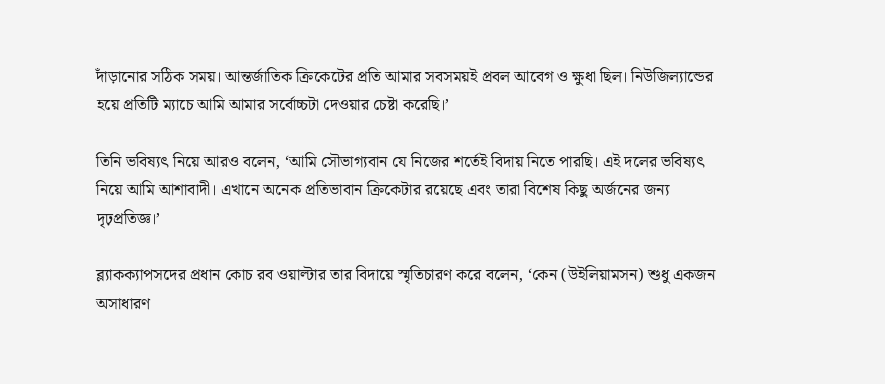দাঁড়ানোর সঠিক সময়। আন্তর্জাতিক ক্রিকেটের প্রতি আমার সবসময়ই প্রবল আবেগ ও ক্ষুধা ছিল। নিউজিল্যান্ডের হয়ে প্রতিটি ম্যাচে আমি আমার সর্বোচ্চটা দেওয়ার চেষ্টা করেছি।’

তিনি ভবিষ্যৎ নিয়ে আরও বলেন, ‘আমি সৌভাগ্যবান যে নিজের শর্তেই বিদায় নিতে পারছি। এই দলের ভবিষ্যৎ নিয়ে আমি আশাবাদী। এখানে অনেক প্রতিভাবান ক্রিকেটার রয়েছে এবং তারা বিশেষ কিছু অর্জনের জন্য দৃঢ়প্রতিজ্ঞ।’

ব্ল্যাকক্যাপসদের প্রধান কোচ রব ওয়াল্টার তার বিদায়ে স্মৃতিচারণ করে বলেন, ‘কেন (উইলিয়ামসন) শুধু একজন অসাধারণ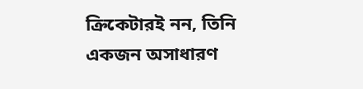ক্রিকেটারই নন, তিনি একজন অসাধারণ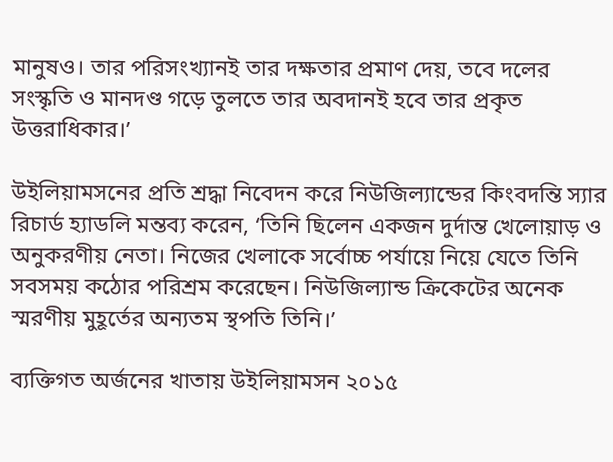মানুষও। তার পরিসংখ্যানই তার দক্ষতার প্রমাণ দেয়, তবে দলের সংস্কৃতি ও মানদণ্ড গড়ে তুলতে তার অবদানই হবে তার প্রকৃত উত্তরাধিকার।’

উইলিয়ামসনের প্রতি শ্রদ্ধা নিবেদন করে নিউজিল্যান্ডের কিংবদন্তি স্যার রিচার্ড হ্যাডলি মন্তব্য করেন, ‘তিনি ছিলেন একজন দুর্দান্ত খেলোয়াড় ও অনুকরণীয় নেতা। নিজের খেলাকে সর্বোচ্চ পর্যায়ে নিয়ে যেতে তিনি সবসময় কঠোর পরিশ্রম করেছেন। নিউজিল্যান্ড ক্রিকেটের অনেক স্মরণীয় মুহূর্তের অন্যতম স্থপতি তিনি।’

ব্যক্তিগত অর্জনের খাতায় উইলিয়ামসন ২০১৫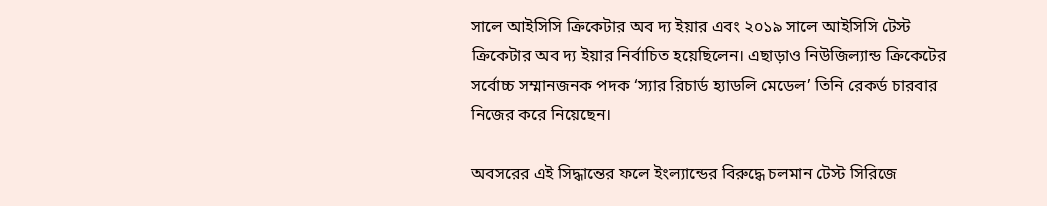সালে আইসিসি ক্রিকেটার অব দ্য ইয়ার এবং ২০১৯ সালে আইসিসি টেস্ট ক্রিকেটার অব দ্য ইয়ার নির্বাচিত হয়েছিলেন। এছাড়াও নিউজিল্যান্ড ক্রিকেটের সর্বোচ্চ সম্মানজনক পদক ‘স্যার রিচার্ড হ্যাডলি মেডেল’ তিনি রেকর্ড চারবার নিজের করে নিয়েছেন।

অবসরের এই সিদ্ধান্তের ফলে ইংল্যান্ডের বিরুদ্ধে চলমান টেস্ট সিরিজে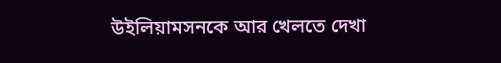উইলিয়ামসনকে আর খেলতে দেখা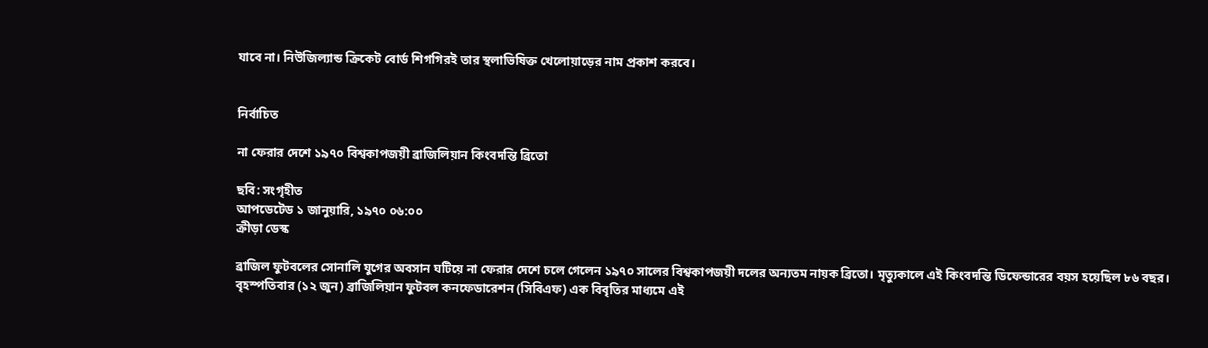যাবে না। নিউজিল্যান্ড ক্রিকেট বোর্ড শিগগিরই তার স্থলাভিষিক্ত খেলোয়াড়ের নাম প্রকাশ করবে।


নির্বাচিত

না ফেরার দেশে ১৯৭০ বিশ্বকাপজয়ী ব্রাজিলিয়ান কিংবদন্তি ব্রিতো

ছবি: সংগৃহীত
আপডেটেড ১ জানুয়ারি, ১৯৭০ ০৬:০০
ক্রীড়া ডেস্ক

ব্রাজিল ফুটবলের সোনালি যুগের অবসান ঘটিয়ে না ফেরার দেশে চলে গেলেন ১৯৭০ সালের বিশ্বকাপজয়ী দলের অন্যতম নায়ক ব্রিতো। মৃত্যুকালে এই কিংবদন্তি ডিফেন্ডারের বয়স হয়েছিল ৮৬ বছর।
বৃহস্পতিবার (১২ জুন) ব্রাজিলিয়ান ফুটবল কনফেডারেশন (সিবিএফ) এক বিবৃতির মাধ্যমে এই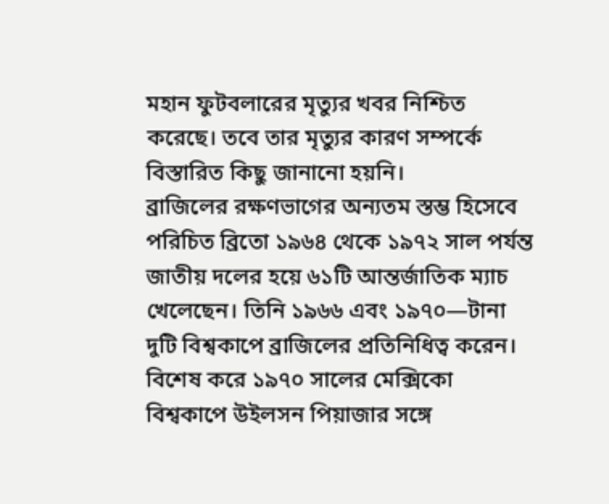মহান ফুটবলারের মৃত্যুর খবর নিশ্চিত করেছে। তবে তার মৃত্যুর কারণ সম্পর্কে বিস্তারিত কিছু জানানো হয়নি।
ব্রাজিলের রক্ষণভাগের অন্যতম স্তম্ভ হিসেবে পরিচিত ব্রিতো ১৯৬৪ থেকে ১৯৭২ সাল পর্যন্ত জাতীয় দলের হয়ে ৬১টি আন্তর্জাতিক ম্যাচ খেলেছেন। তিনি ১৯৬৬ এবং ১৯৭০—টানা দুটি বিশ্বকাপে ব্রাজিলের প্রতিনিধিত্ব করেন। বিশেষ করে ১৯৭০ সালের মেক্সিকো বিশ্বকাপে উইলসন পিয়াজার সঙ্গে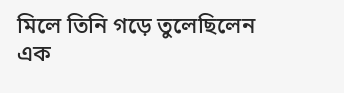মিলে তিনি গড়ে তুলেছিলেন এক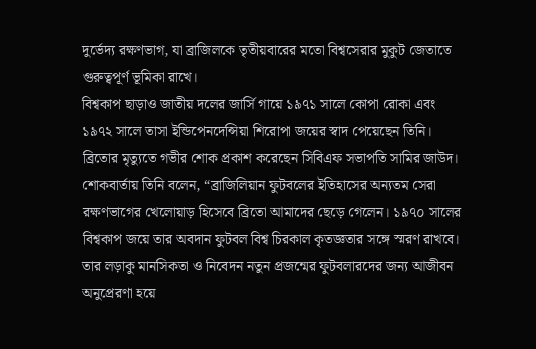দুর্ভেদ্য রক্ষণভাগ, যা ব্রাজিলকে তৃতীয়বারের মতো বিশ্বসেরার মুকুট জেতাতে গুরুত্বপূর্ণ ভূমিকা রাখে।
বিশ্বকাপ ছাড়াও জাতীয় দলের জার্সি গায়ে ১৯৭১ সালে কোপা রোকা এবং ১৯৭২ সালে তাসা ইন্ডিপেনদেন্সিয়া শিরোপা জয়ের স্বাদ পেয়েছেন তিনি।
ব্রিতোর মৃত্যুতে গভীর শোক প্রকাশ করেছেন সিবিএফ সভাপতি সামির জাউদ। শোকবার্তায় তিনি বলেন, “ব্রাজিলিয়ান ফুটবলের ইতিহাসের অন্যতম সেরা রক্ষণভাগের খেলোয়াড় হিসেবে ব্রিতো আমাদের ছেড়ে গেলেন। ১৯৭০ সালের বিশ্বকাপ জয়ে তার অবদান ফুটবল বিশ্ব চিরকাল কৃতজ্ঞতার সঙ্গে স্মরণ রাখবে। তার লড়াকু মানসিকতা ও নিবেদন নতুন প্রজন্মের ফুটবলারদের জন্য আজীবন অনুপ্রেরণা হয়ে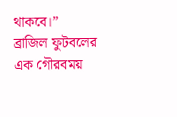থাকবে।”
ব্রাজিল ফুটবলের এক গৌরবময়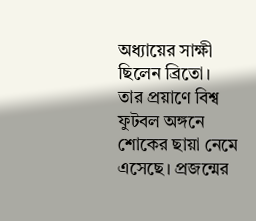অধ্যায়ের সাক্ষী ছিলেন ব্রিতো। তার প্রয়াণে বিশ্ব ফুটবল অঙ্গনে শোকের ছায়া নেমে এসেছে। প্রজন্মের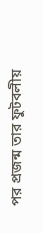পর প্রজন্ম তার ফুটবলীয়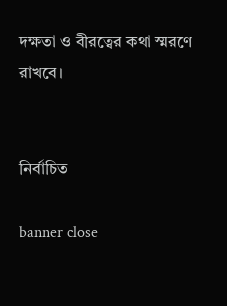দক্ষতা ও বীরত্বের কথা স্মরণে রাখবে।


নির্বাচিত

banner close